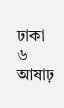ঢাকা ৬ আষাঢ়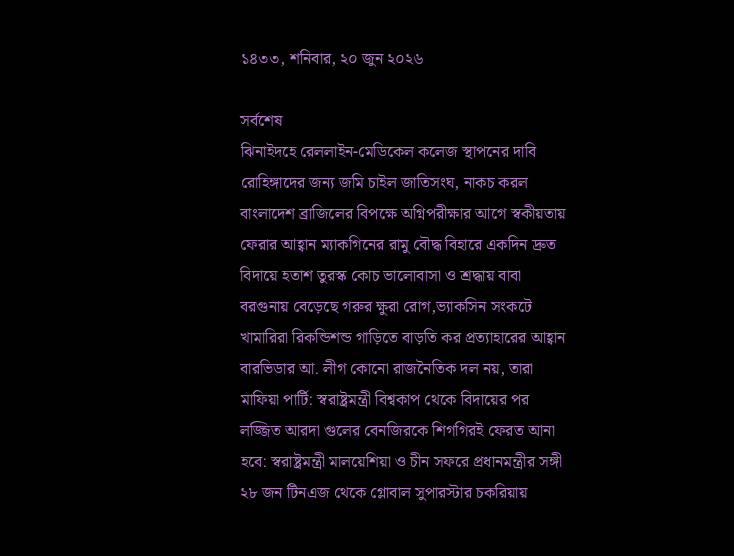১৪৩৩, শনিবার, ২০ জুন ২০২৬

সর্বশেষ
ঝিনাইদহে রেললাইন-মেডিকেল কলেজ স্থাপনের দাবি রোহিঙ্গাদের জন্য জমি চাইল জাতিসংঘ, নাকচ করল বাংলাদেশ ব্রাজিলের বিপক্ষে অগ্নিপরীক্ষার আগে স্বকীয়তায় ফেরার আহ্বান ম্যাকগিনের রামু বৌদ্ধ বিহারে একদিন দ্রুত বিদায়ে হতাশ তুরস্ক কোচ ভালোবাসা ও শ্রদ্ধায় বাবা বরগুনায় বেড়েছে গরুর ক্ষুরা রোগ,ভ্যাকসিন সংকটে খামারিরা রিকন্ডিশন্ড গাড়িতে বাড়তি কর প্রত্যাহারের আহ্বান বারভিডার আ. লীগ কোনো রাজনৈতিক দল নয়, তারা মাফিয়া পার্টি: স্বরাষ্ট্রমন্ত্রী বিশ্বকাপ থেকে বিদায়ের পর লজ্জিত আরদা গুলের বেনজিরকে শিগগিরই ফেরত আনা হবে: স্বরাষ্ট্রমন্ত্রী মালয়েশিয়া ও চীন সফরে প্রধানমন্ত্রীর সঙ্গী ২৮ জন টিনএজ থেকে গ্লোবাল সুপারস্টার চকরিয়ায়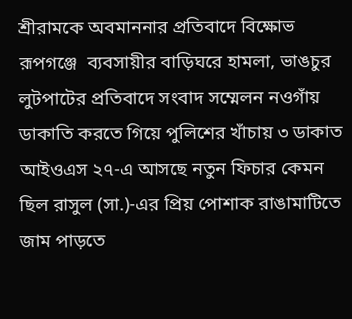শ্রীরামকে অবমাননার প্রতিবাদে বিক্ষোভ রূপগঞ্জে  ব্যবসায়ীর বাড়িঘরে হামলা, ভাঙচুর লুটপাটের প্রতিবাদে সংবাদ সম্মেলন নওগাঁয় ডাকাতি করতে গিয়ে পুলিশের খাঁচায় ৩ ডাকাত আইওএস ২৭-এ আসছে নতুন ফিচার কেমন ছিল রাসুল (সা.)-এর প্রিয় পোশাক রাঙামাটিতে জাম পাড়তে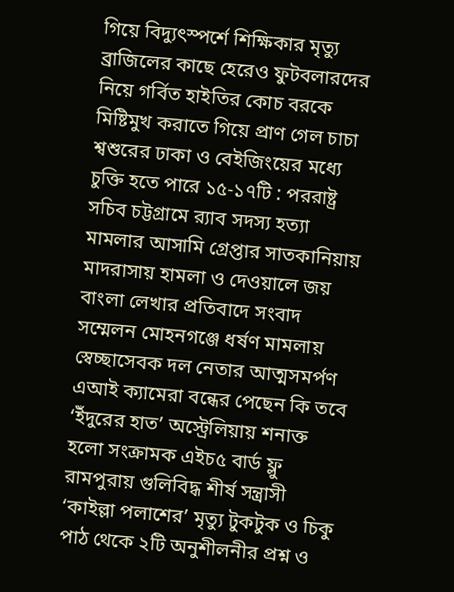গিয়ে বিদ্যুৎস্পর্শে শিক্ষিকার মৃত্যু ব্রাজিলের কাছে হেরেও ফুটবলারদের নিয়ে গর্বিত হাইতির কোচ বরকে মিষ্টিমুখ করাতে গিয়ে প্রাণ গেল চাচা শ্বশুরের ঢাকা ও বেইজিংয়ের মধ্যে চুক্তি হতে পারে ১৫-১৭টি : পররাষ্ট্র সচিব চট্টগ্রামে র‍্যাব সদস্য হত্যা মামলার আসামি গ্রেপ্তার সাতকানিয়ায় মাদরাসায় হামলা ও দেওয়ালে জয় বাংলা লেখার প্রতিবাদে সংবাদ সম্মেলন মোহনগঞ্জে ধর্ষণ মামলায় স্বেচ্ছাসেবক দল নেতার আত্মসমর্পণ এআই ক্যামেরা বন্ধের পেছেন কি তবে ‘ইঁদুরের হাত’ অস্ট্রেলিয়ায় শনাক্ত হলো সংক্রামক এইচ৫ বার্ড ফ্লু রামপুরায় গুলিবিদ্ধ শীর্ষ সন্ত্রাসী ‘কাইল্লা পলাশের’ মৃত্যু টুকটুক ও চিকু পাঠ থেকে ২টি অনুশীলনীর প্রশ্ন ও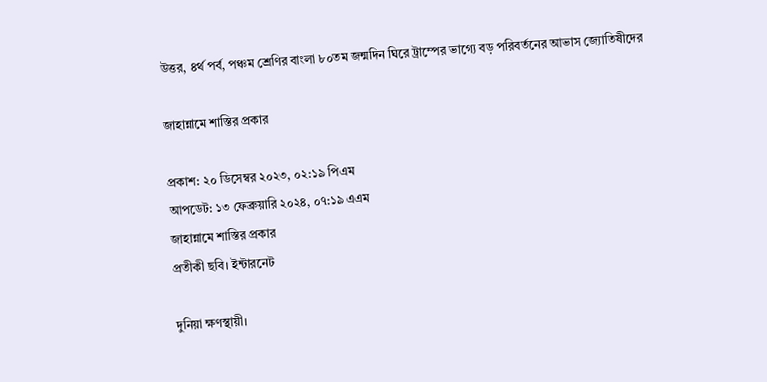উত্তর, ৪র্থ পর্ব, পঞ্চম শ্রেণির বাংলা ৮০তম জন্মদিন ঘিরে ট্রাম্পের ভাগ্যে বড় পরিবর্তনের আভাস জ্যোতিষীদের

জাহান্নামে শাস্তির প্রকার

প্রকাশ: ২০ ডিসেম্বর ২০২৩, ০২:১৯ পিএম
আপডেট: ১৩ ফেব্রুয়ারি ২০২৪, ০৭:১৯ এএম
জাহান্নামে শাস্তির প্রকার
প্রতীকী ছবি। ইন্টারনেট

দুনিয়া ক্ষণস্থায়ী।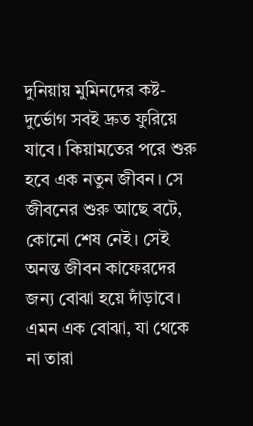দুনিয়ায় মুমিনদের কষ্ট-দুর্ভোগ সবই দ্রুত ফুরিয়ে যাবে। কিয়ামতের পরে শুরু হবে এক নতুন জীবন। সে জীবনের শুরু আছে বটে, কোনো শেষ নেই। সেই অনন্ত জীবন কাফেরদের জন্য বোঝা হয়ে দাঁড়াবে। এমন এক বোঝা, যা থেকে না তারা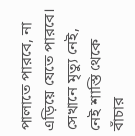পালাতে পারবে, না এড়িয়ে যেতে পারবে। সেখানে মৃত্যু নেই, নেই শাস্তি থেকে বাঁচার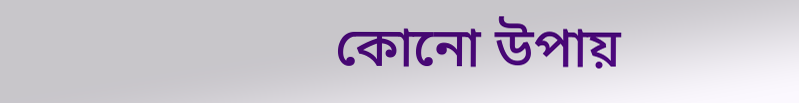কোনো উপায়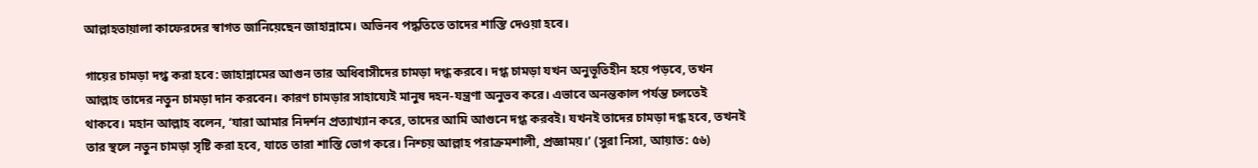আল্লাহতায়ালা কাফেরদের স্বাগত জানিয়েছেন জাহান্নামে। অভিনব পদ্ধতিতে তাদের শাস্তি দেওয়া হবে।

গায়ের চামড়া দগ্ধ করা হবে: জাহান্নামের আগুন তার অধিবাসীদের চামড়া দগ্ধ করবে। দগ্ধ চামড়া যখন অনুভূতিহীন হয়ে পড়বে, তখন আল্লাহ তাদের নতুন চামড়া দান করবেন। কারণ চামড়ার সাহায্যেই মানুষ দহন-যন্ত্রণা অনুভব করে। এভাবে অনন্তকাল পর্যন্ত চলতেই থাকবে। মহান আল্লাহ বলেন, ‘যারা আমার নিদর্শন প্রত্যাখ্যান করে, তাদের আমি আগুনে দগ্ধ করবই। যখনই তাদের চামড়া দগ্ধ হবে, তখনই তার স্থলে নতুন চামড়া সৃষ্টি করা হবে, যাতে তারা শাস্তি ভোগ করে। নিশ্চয় আল্লাহ পরাক্রমশালী, প্রজ্ঞাময়।’ (সুরা নিসা, আয়াত: ৫৬)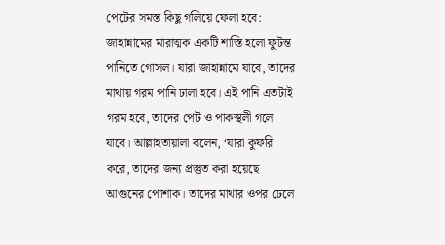পেটের সমস্ত কিছু গলিয়ে ফেলা হবে: জাহান্নামের মারাত্মক একটি শাস্তি হলো ফুটন্ত পানিতে গোসল। যারা জাহান্নামে যাবে, তাদের মাথায় গরম পানি ঢালা হবে। এই পানি এতটাই গরম হবে, তাদের পেট ও পাকস্থলী গলে যাবে। আল্লাহতায়ালা বলেন, ‘যারা কুফরি করে, তাদের জন্য প্রস্তুত করা হয়েছে আগুনের পোশাক। তাদের মাথার ওপর ঢেলে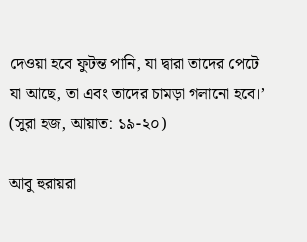দেওয়া হবে ফুটন্ত পানি, যা দ্বারা তাদের পেটে যা আছে, তা এবং তাদের চামড়া গলানো হবে।’ (সুরা হজ, আয়াত: ১৯-২০)

আবু হুরায়রা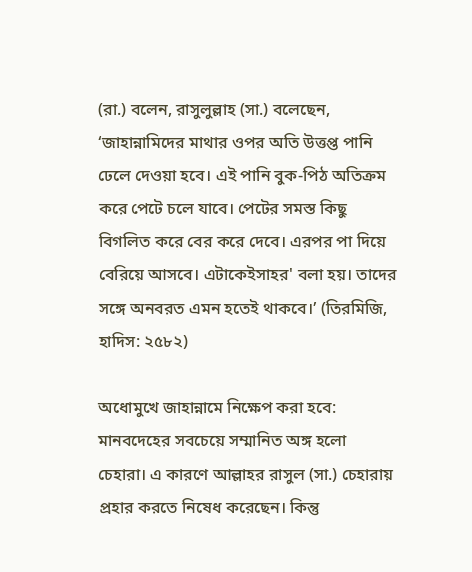(রা.) বলেন, রাসুলুল্লাহ (সা.) বলেছেন, ‘জাহান্নামিদের মাথার ওপর অতি উত্তপ্ত পানি ঢেলে দেওয়া হবে। এই পানি বুক-পিঠ অতিক্রম করে পেটে চলে যাবে। পেটের সমস্ত কিছু বিগলিত করে বের করে দেবে। এরপর পা দিয়ে বেরিয়ে আসবে। এটাকেইসাহর' বলা হয়। তাদের সঙ্গে অনবরত এমন হতেই থাকবে।’ (তিরমিজি, হাদিস: ২৫৮২)

অধোমুখে জাহান্নামে নিক্ষেপ করা হবে: মানবদেহের সবচেয়ে সম্মানিত অঙ্গ হলো চেহারা। এ কারণে আল্লাহর রাসুল (সা.) চেহারায় প্রহার করতে নিষেধ করেছেন। কিন্তু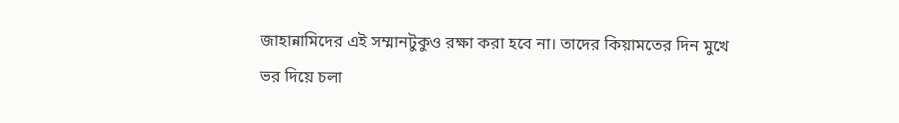জাহান্নামিদের এই সম্মানটুকুও রক্ষা করা হবে না। তাদের কিয়ামতের দিন মুখে ভর দিয়ে চলা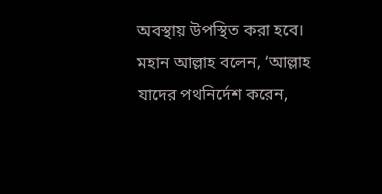অবস্থায় উপস্থিত করা হবে। মহান আল্লাহ বলেন, ‘আল্লাহ যাদের পথনির্দেশ করেন,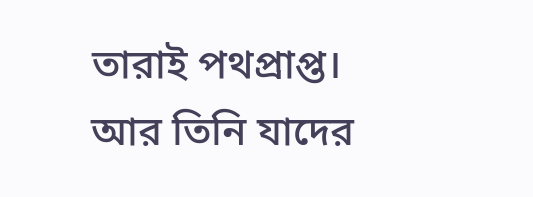তারাই পথপ্রাপ্ত। আর তিনি যাদের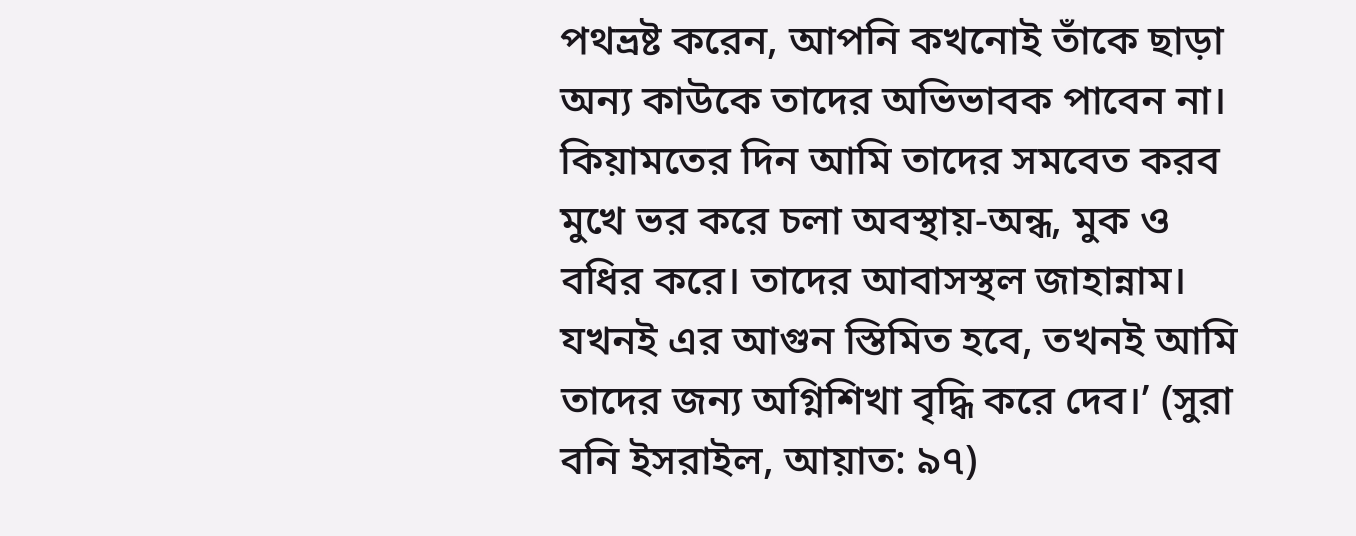পথভ্রষ্ট করেন, আপনি কখনোই তাঁকে ছাড়া অন্য কাউকে তাদের অভিভাবক পাবেন না। কিয়ামতের দিন আমি তাদের সমবেত করব মুখে ভর করে চলা অবস্থায়-অন্ধ, মুক ও বধির করে। তাদের আবাসস্থল জাহান্নাম। যখনই এর আগুন স্তিমিত হবে, তখনই আমি তাদের জন্য অগ্নিশিখা বৃদ্ধি করে দেব।’ (সুরা বনি ইসরাইল, আয়াত: ৯৭)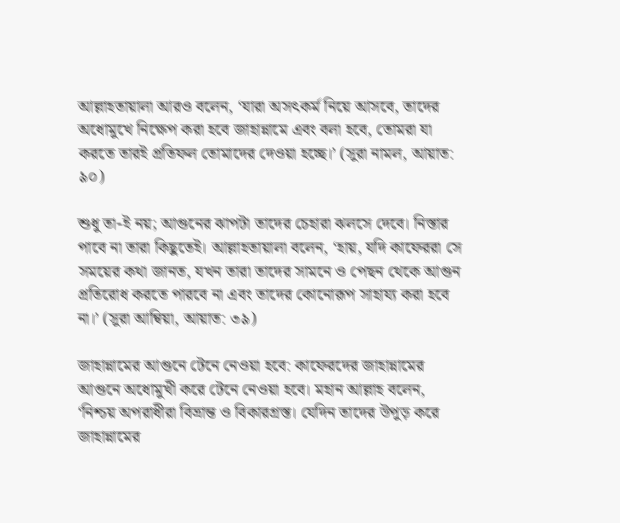আল্লাহতায়ালা আরও বলেন, ‘যারা অসৎকর্ম নিয়ে আসবে, তাদের অধোমুখে নিক্ষেপ করা হবে জাহান্নামে এবং বলা হবে, তোমরা যা করতে তারই প্রতিফল তোমাদের দেওয়া হচ্ছে।’ (সুরা নামল, আয়াত: ৯০)

শুধু তা-ই নয়; আগুনের ঝাপটা তাদের চেহারা ঝলসে দেবে। নিস্তার পাবে না তারা কিছুতেই। আল্লাহতায়ালা বলেন, ‘হায়, যদি কাফেররা সে সময়ের কথা জানত, যখন তারা তাদের সামনে ও পেছন থেকে আগুন প্রতিরোধ করতে পারবে না এবং তাদের কোনোরূপ সাহায্য করা হবে না।’ (সুরা আম্বিয়া, আয়াত: ৩৯)

জাহান্নামের আগুনে টেনে নেওয়া হবে: কাফেরদের জাহান্নামের আগুনে অধোমুখী করে টেনে নেওয়া হবে। মহান আল্লাহ বলেন, ‘নিশ্চয় অপরাধীরা বিভ্রান্ত ও বিকারগ্রস্ত। যেদিন তাদের উপুড় করে জাহান্নামের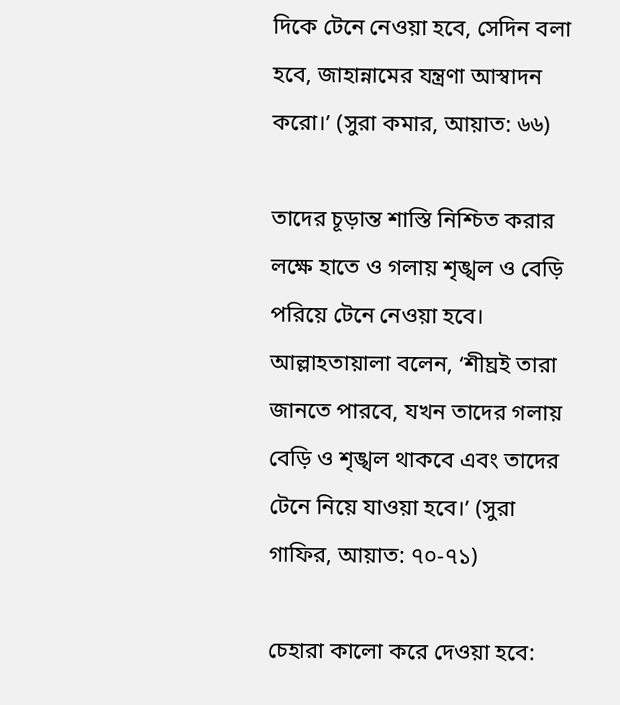দিকে টেনে নেওয়া হবে, সেদিন বলা হবে, জাহান্নামের যন্ত্রণা আস্বাদন করো।’ (সুরা কমার, আয়াত: ৬৬)

তাদের চূড়ান্ত শাস্তি নিশ্চিত করার লক্ষে হাতে ও গলায় শৃঙ্খল ও বেড়ি পরিয়ে টেনে নেওয়া হবে। আল্লাহতায়ালা বলেন, ‘শীঘ্রই তারা জানতে পারবে, যখন তাদের গলায় বেড়ি ও শৃঙ্খল থাকবে এবং তাদের টেনে নিয়ে যাওয়া হবে।’ (সুরা গাফির, আয়াত: ৭০-৭১)

চেহারা কালো করে দেওয়া হবে: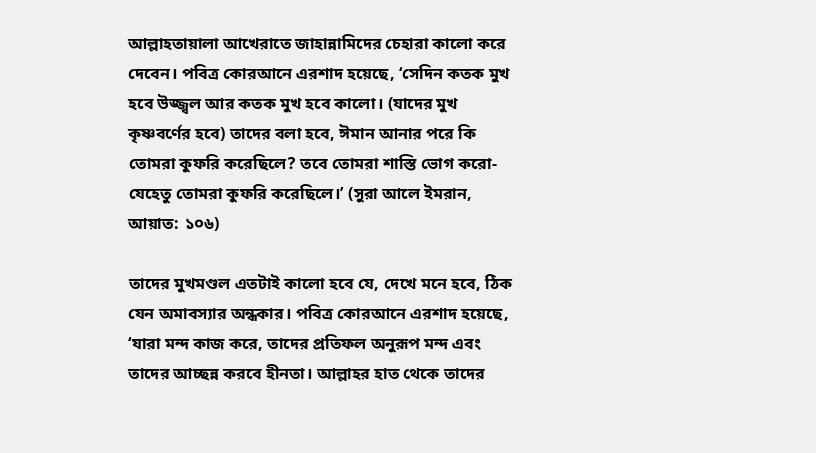আল্লাহতায়ালা আখেরাতে জাহান্নামিদের চেহারা কালো করে দেবেন। পবিত্র কোরআনে এরশাদ হয়েছে, ‘সেদিন কতক মুখ হবে উজ্জ্বল আর কতক মুখ হবে কালো। (যাদের মুখ কৃষ্ণবর্ণের হবে) তাদের বলা হবে, ঈমান আনার পরে কি তোমরা কুফরি করেছিলে? তবে তোমরা শাস্তি ভোগ করো-যেহেতু তোমরা কুফরি করেছিলে।’ (সুরা আলে ইমরান, আয়াত: ১০৬)

তাদের মুখমণ্ডল এতটাই কালো হবে যে, দেখে মনে হবে, ঠিক যেন অমাবস্যার অন্ধকার। পবিত্র কোরআনে এরশাদ হয়েছে, ‘যারা মন্দ কাজ করে, তাদের প্রতিফল অনুরূপ মন্দ এবং তাদের আচ্ছন্ন করবে হীনতা। আল্লাহর হাত থেকে তাদের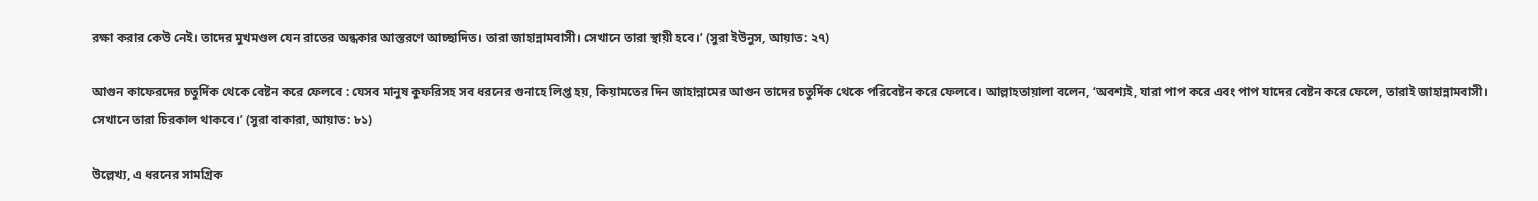রক্ষা করার কেউ নেই। তাদের মুখমণ্ডল যেন রাতের অন্ধকার আস্তরণে আচ্ছাদিত। তারা জাহান্নামবাসী। সেখানে তারা স্থায়ী হবে।’ (সুরা ইউনুস, আয়াত: ২৭)

আগুন কাফেরদের চতুর্দিক থেকে বেষ্টন করে ফেলবে : যেসব মানুষ কুফরিসহ সব ধরনের গুনাহে লিপ্ত হয়, কিয়ামতের দিন জাহান্নামের আগুন তাদের চতুর্দিক থেকে পরিবেষ্টন করে ফেলবে। আল্লাহতায়ালা বলেন, ‘অবশ্যই, যারা পাপ করে এবং পাপ যাদের বেষ্টন করে ফেলে, তারাই জাহান্নামবাসী। সেখানে তারা চিরকাল থাকবে।’ (সুরা বাকারা, আয়াত: ৮১)

উল্লেখ্য, এ ধরনের সামগ্রিক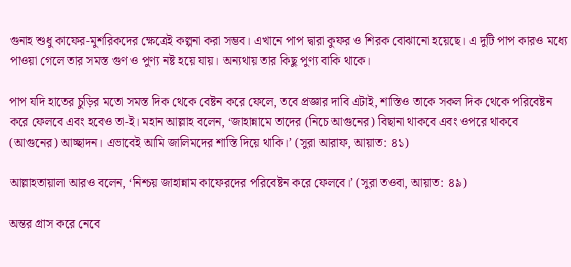গুনাহ শুধু কাফের-মুশরিকদের ক্ষেত্রেই কল্পনা করা সম্ভব। এখানে পাপ দ্বারা কুফর ও শিরক বোঝানো হয়েছে। এ দুটি পাপ কারও মধ্যে পাওয়া গেলে তার সমস্ত গুণ ও পুণ্য নষ্ট হয়ে যায়। অন্যথায় তার কিছু পুণ্য বাকি থাকে।

পাপ যদি হাতের চুড়ির মতো সমস্ত দিক থেকে বেষ্টন করে ফেলে, তবে প্রজ্ঞার দাবি এটাই, শাস্তিও তাকে সকল দিক থেকে পরিবেষ্টন করে ফেলবে এবং হবেও তা-ই। মহান আল্লাহ বলেন, ‘জাহান্নামে তাদের (নিচে আগুনের) বিছানা থাকবে এবং ওপরে থাকবে (আগুনের) আচ্ছাদন। এভাবেই আমি জালিমদের শাস্তি দিয়ে থাকি।’ (সুরা আরাফ, আয়াত: ৪১)

আল্লাহতায়ালা আরও বলেন, ‘নিশ্চয় জাহান্নাম কাফেরদের পরিবেষ্টন করে ফেলবে।’ (সুরা তওবা, আয়াত: ৪৯)

অন্তর গ্রাস করে নেবে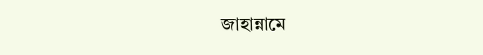জাহান্নামে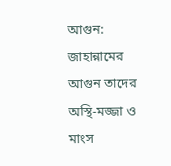আগুন: জাহান্নামের আগুন তাদের অস্থি-মজ্জা ও মাংস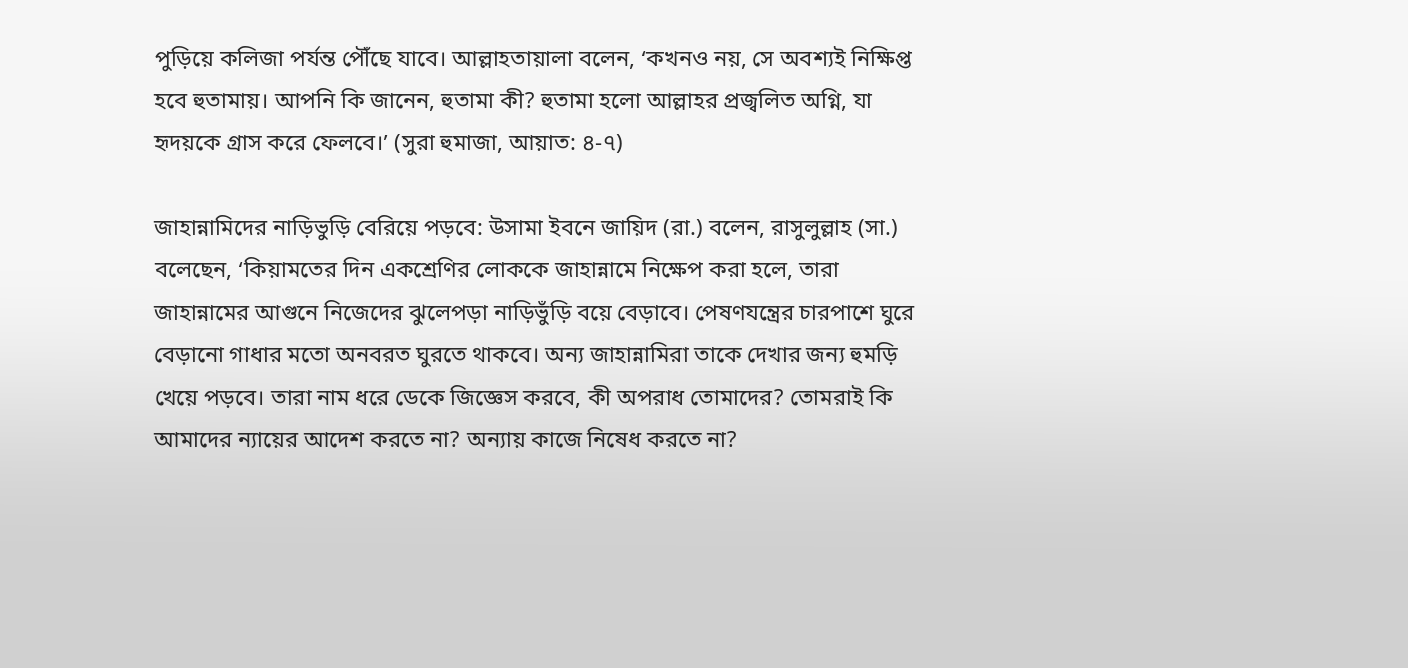পুড়িয়ে কলিজা পর্যন্ত পৌঁছে যাবে। আল্লাহতায়ালা বলেন, ‘কখনও নয়, সে অবশ্যই নিক্ষিপ্ত হবে হুতামায়। আপনি কি জানেন, হুতামা কী? হুতামা হলো আল্লাহর প্রজ্বলিত অগ্নি, যা হৃদয়কে গ্রাস করে ফেলবে।’ (সুরা হুমাজা, আয়াত: ৪-৭)

জাহান্নামিদের নাড়িভুড়ি বেরিয়ে পড়বে: উসামা ইবনে জায়িদ (রা.) বলেন, রাসুলুল্লাহ (সা.) বলেছেন, ‘কিয়ামতের দিন একশ্রেণির লোককে জাহান্নামে নিক্ষেপ করা হলে, তারা জাহান্নামের আগুনে নিজেদের ঝুলেপড়া নাড়িভুঁড়ি বয়ে বেড়াবে। পেষণযন্ত্রের চারপাশে ঘুরে বেড়ানো গাধার মতো অনবরত ঘুরতে থাকবে। অন্য জাহান্নামিরা তাকে দেখার জন্য হুমড়ি খেয়ে পড়বে। তারা নাম ধরে ডেকে জিজ্ঞেস করবে, কী অপরাধ তোমাদের? তোমরাই কি আমাদের ন্যায়ের আদেশ করতে না? অন্যায় কাজে নিষেধ করতে না?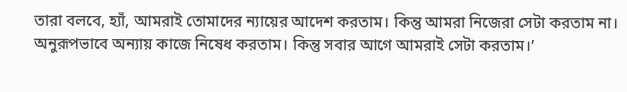তারা বলবে, হ্যাঁ, আমরাই তোমাদের ন্যায়ের আদেশ করতাম। কিন্তু আমরা নিজেরা সেটা করতাম না। অনুরূপভাবে অন্যায় কাজে নিষেধ করতাম। কিন্তু সবার আগে আমরাই সেটা করতাম।’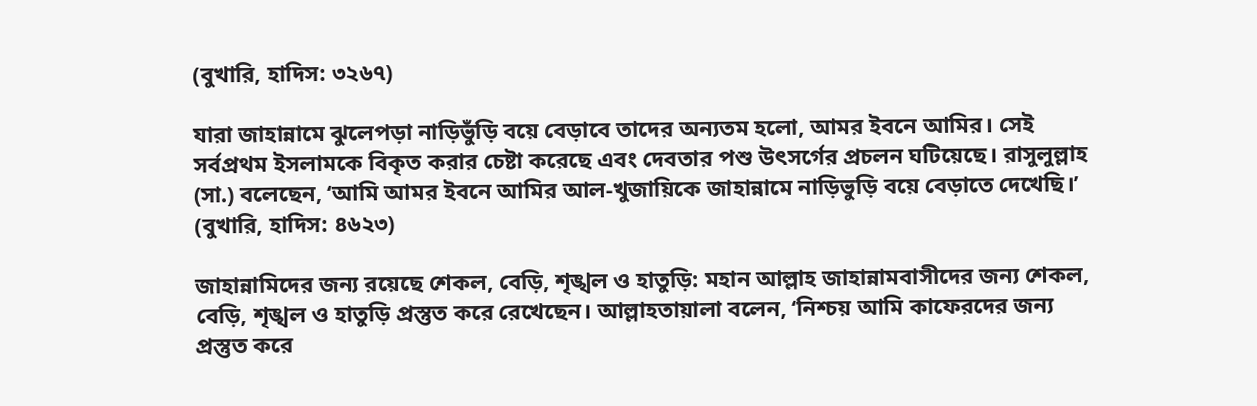(বুখারি, হাদিস: ৩২৬৭)

যারা জাহান্নামে ঝুলেপড়া নাড়িভুঁড়ি বয়ে বেড়াবে তাদের অন্যতম হলো, আমর ইবনে আমির। সেই সর্বপ্রথম ইসলামকে বিকৃত করার চেষ্টা করেছে এবং দেবতার পশু উৎসর্গের প্রচলন ঘটিয়েছে। রাসুলুল্লাহ (সা.) বলেছেন, ‘আমি আমর ইবনে আমির আল-খুজায়িকে জাহান্নামে নাড়িভুড়ি বয়ে বেড়াতে দেখেছি।’ (বুখারি, হাদিস: ৪৬২৩)

জাহান্নামিদের জন্য রয়েছে শেকল, বেড়ি, শৃঙ্খল ও হাতুড়ি: মহান আল্লাহ জাহান্নামবাসীদের জন্য শেকল, বেড়ি, শৃঙ্খল ও হাতুড়ি প্রস্তুত করে রেখেছেন। আল্লাহতায়ালা বলেন, ‘নিশ্চয় আমি কাফেরদের জন্য প্রস্তুত করে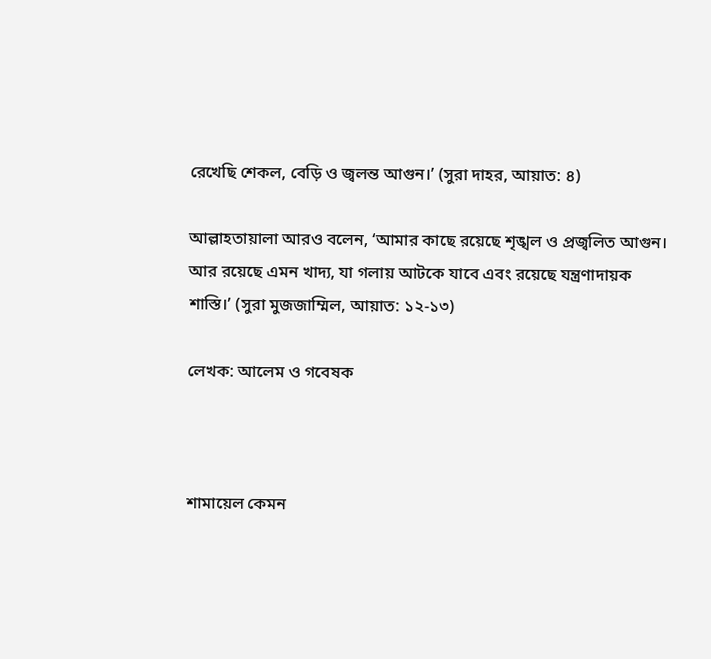রেখেছি শেকল, বেড়ি ও জ্বলন্ত আগুন।’ (সুরা দাহর, আয়াত: ৪)

আল্লাহতায়ালা আরও বলেন, ‘আমার কাছে রয়েছে শৃঙ্খল ও প্রজ্বলিত আগুন। আর রয়েছে এমন খাদ্য, যা গলায় আটকে যাবে এবং রয়েছে যন্ত্রণাদায়ক শাস্তি।’ (সুরা মুজজাম্মিল, আয়াত: ১২-১৩)

লেখক: আলেম ও গবেষক



শামায়েল কেমন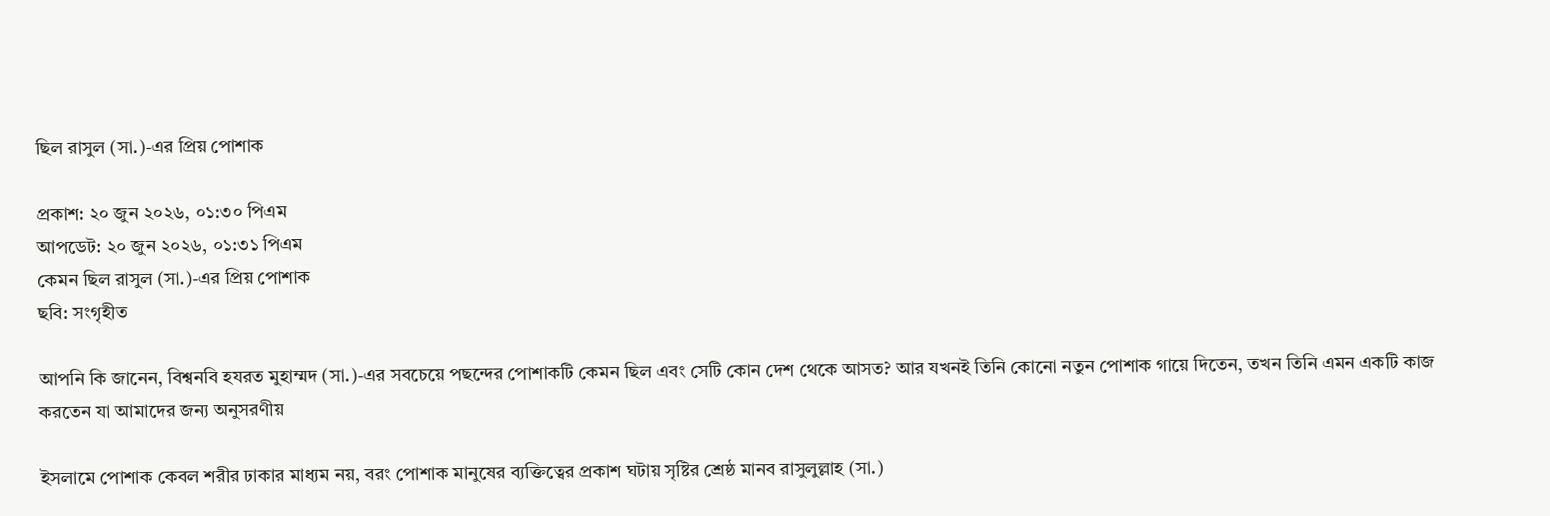ছিল রাসুল (সা.)-এর প্রিয় পোশাক

প্রকাশ: ২০ জুন ২০২৬, ০১:৩০ পিএম
আপডেট: ২০ জুন ২০২৬, ০১:৩১ পিএম
কেমন ছিল রাসুল (সা.)-এর প্রিয় পোশাক
ছবি: সংগৃহীত

আপনি কি জানেন, বিশ্বনবি হযরত মুহাম্মদ (সা.)-এর সবচেয়ে পছন্দের পোশাকটি কেমন ছিল এবং সেটি কোন দেশ থেকে আসত? আর যখনই তিনি কোনো নতুন পোশাক গায়ে দিতেন, তখন তিনি এমন একটি কাজ করতেন যা আমাদের জন্য অনুসরণীয়

ইসলামে পোশাক কেবল শরীর ঢাকার মাধ্যম নয়, বরং পোশাক মানুষের ব্যক্তিত্বের প্রকাশ ঘটায় সৃষ্টির শ্রেষ্ঠ মানব রাসুলুল্লাহ (সা.)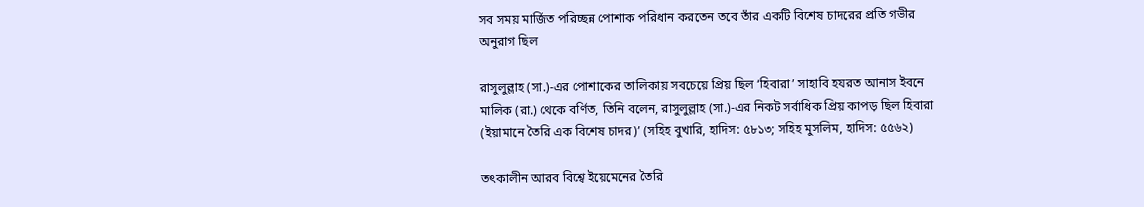সব সময় মার্জিত পরিচ্ছন্ন পোশাক পরিধান করতেন তবে তাঁর একটি বিশেষ চাদরের প্রতি গভীর অনুরাগ ছিল

রাসুলুল্লাহ (সা.)-এর পোশাকের তালিকায় সবচেয়ে প্রিয় ছিল ‘হিবারা’ সাহাবি হযরত আনাস ইবনে মালিক (রা.) থেকে বর্ণিত, তিনি বলেন, রাসুলুল্লাহ (সা.)-এর নিকট সর্বাধিক প্রিয় কাপড় ছিল হিবারা (ইয়ামানে তৈরি এক বিশেষ চাদর)’ (সহিহ বুখারি, হাদিস: ৫৮১৩; সহিহ মুসলিম, হাদিস: ৫৫৬২)

তৎকালীন আরব বিশ্বে ইয়েমেনের তৈরি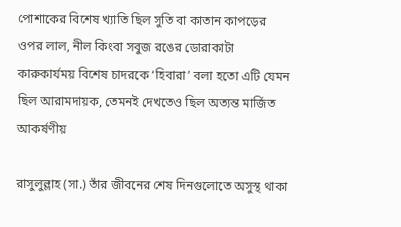পোশাকের বিশেষ খ্যাতি ছিল সুতি বা কাতান কাপড়ের ওপর লাল, নীল কিংবা সবুজ রঙের ডোরাকাটা কারুকার্যময় বিশেষ চাদরকে ‘হিবারা’ বলা হতো এটি যেমন ছিল আরামদায়ক, তেমনই দেখতেও ছিল অত্যন্ত মার্জিত আকর্ষণীয়

রাসুলুল্লাহ (সা.) তাঁর জীবনের শেষ দিনগুলোতে অসুস্থ থাকা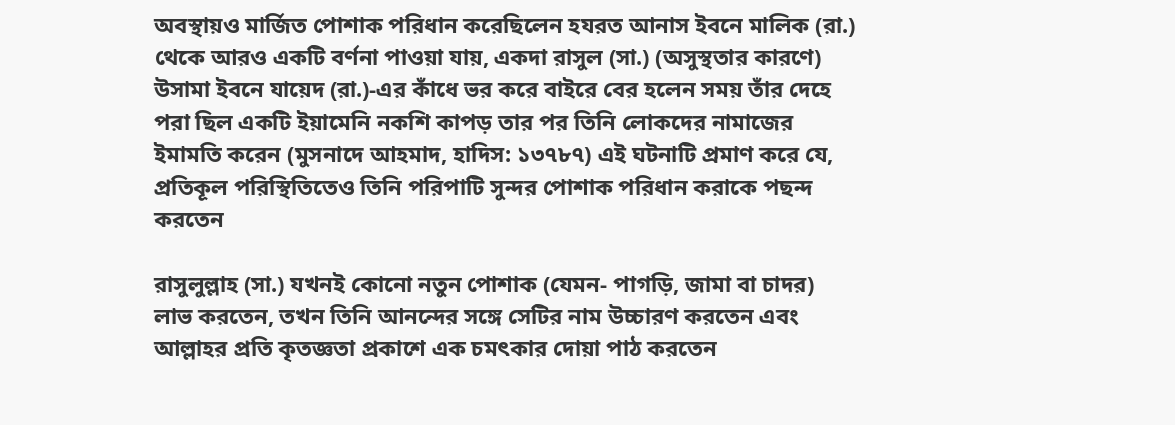অবস্থায়ও মার্জিত পোশাক পরিধান করেছিলেন হযরত আনাস ইবনে মালিক (রা.) থেকে আরও একটি বর্ণনা পাওয়া যায়, একদা রাসুল (সা.) (অসুস্থতার কারণে) উসামা ইবনে যায়েদ (রা.)-এর কাঁধে ভর করে বাইরে বের হলেন সময় তাঁর দেহে পরা ছিল একটি ইয়ামেনি নকশি কাপড় তার পর তিনি লোকদের নামাজের ইমামতি করেন (মুসনাদে আহমাদ, হাদিস: ১৩৭৮৭) এই ঘটনাটি প্রমাণ করে যে, প্রতিকূল পরিস্থিতিতেও তিনি পরিপাটি সুন্দর পোশাক পরিধান করাকে পছন্দ করতেন

রাসুলুল্লাহ (সা.) যখনই কোনো নতুন পোশাক (যেমন- পাগড়ি, জামা বা চাদর) লাভ করতেন, তখন তিনি আনন্দের সঙ্গে সেটির নাম উচ্চারণ করতেন এবং আল্লাহর প্রতি কৃতজ্ঞতা প্রকাশে এক চমৎকার দোয়া পাঠ করতেন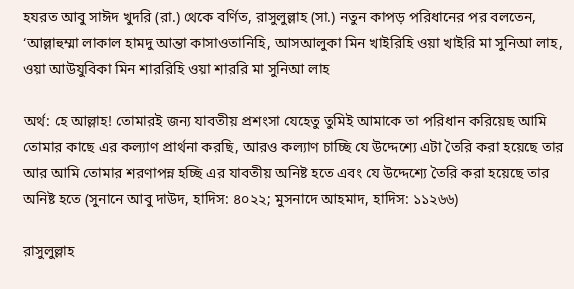হযরত আবু সাঈদ খুদরি (রা.) থেকে বর্ণিত, রাসুলুল্লাহ (সা.) নতুন কাপড় পরিধানের পর বলতেন, ‘আল্লাহুম্মা লাকাল হামদু আন্তা কাসাওতানিহি, আসআলুকা মিন খাইরিহি ওয়া খাইরি মা সুনিআ লাহ, ওয়া আউযুবিকা মিন শাররিহি ওয়া শাররি মা সুনিআ লাহ

অর্থ: হে আল্লাহ! তোমারই জন্য যাবতীয় প্রশংসা যেহেতু তুমিই আমাকে তা পরিধান করিয়েছ আমি তোমার কাছে এর কল্যাণ প্রার্থনা করছি, আরও কল্যাণ চাচ্ছি যে উদ্দেশ্যে এটা তৈরি করা হয়েছে তার আর আমি তোমার শরণাপন্ন হচ্ছি এর যাবতীয় অনিষ্ট হতে এবং যে উদ্দেশ্যে তৈরি করা হয়েছে তার অনিষ্ট হতে (সুনানে আবু দাউদ, হাদিস: ৪০২২; মুসনাদে আহমাদ, হাদিস: ১১২৬৬)

রাসুলুল্লাহ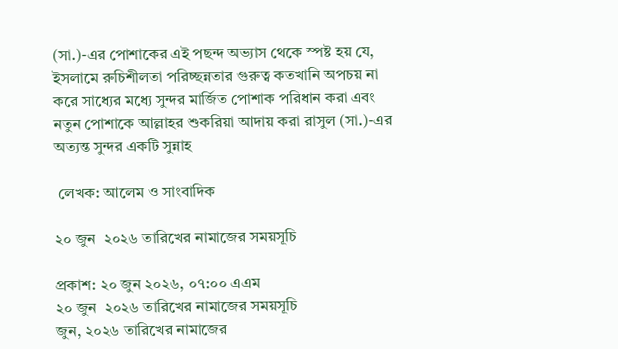(সা.)-এর পোশাকের এই পছন্দ অভ্যাস থেকে স্পষ্ট হয় যে, ইসলামে রুচিশীলতা পরিচ্ছন্নতার গুরুত্ব কতখানি অপচয় না করে সাধ্যের মধ্যে সুন্দর মার্জিত পোশাক পরিধান করা এবং নতুন পোশাকে আল্লাহর শুকরিয়া আদায় করা রাসুল (সা.)-এর অত্যন্ত সুন্দর একটি সুন্নাহ

 লেখক: আলেম ও সাংবাদিক

২০ জুন  ২০২৬ তারিখের নামাজের সময়সূচি

প্রকাশ: ২০ জুন ২০২৬, ০৭:০০ এএম
২০ জুন  ২০২৬ তারিখের নামাজের সময়সূচি
জুন, ২০২৬ তারিখের নামাজের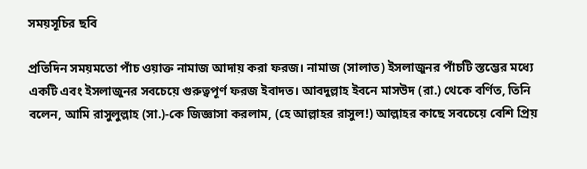সময়সূচির ছবি

প্রতিদিন সময়মতো পাঁচ ওয়াক্ত নামাজ আদায় করা ফরজ। নামাজ (সালাত) ইসলাজুনর পাঁচটি স্তম্ভের মধ্যে একটি এবং ইসলাজুনর সবচেয়ে গুরুত্বপূর্ণ ফরজ ইবাদত। আবদুল্লাহ ইবনে মাসউদ (রা.) থেকে বর্ণিত, তিনি বলেন, আমি রাসুলুল্লাহ (সা.)-কে জিজ্ঞাসা করলাম, (হে আল্লাহর রাসুল!) আল্লাহর কাছে সবচেয়ে বেশি প্রিয়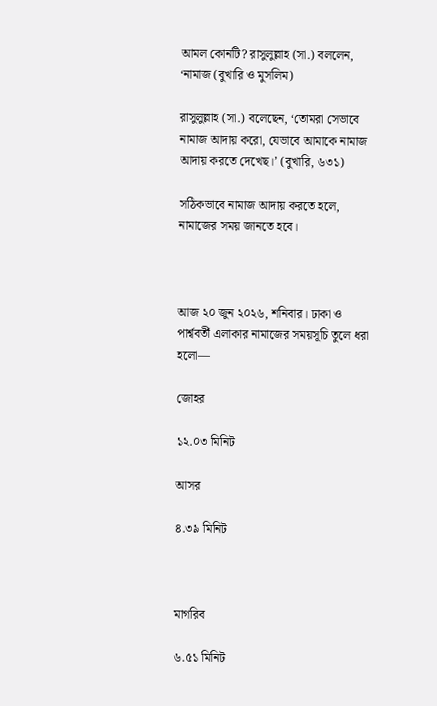আমল কোনটি? রাসুলুল্লাহ (সা.) বললেন, ‘নামাজ (বুখারি ও মুসলিম)

রাসুলুল্লাহ (সা.) বলেছেন, ‘তোমরা সেভাবে নামাজ আদায় করো, যেভাবে আমাকে নামাজ আদায় করতে দেখেছ।’ (বুখারি, ৬৩১)

সঠিকভাবে নামাজ আদায় করতে হলে, নামাজের সময় জানতে হবে।



আজ ২০ জুন ২০২৬, শনিবার। ঢাকা ও পার্শ্ববর্তী এলাকার নামাজের সময়সূচি তুলে ধরা হলো—

জোহর

১২.০৩ মিনিট

আসর

৪.৩৯ মিনিট



মাগরিব

৬.৫১ মিনিট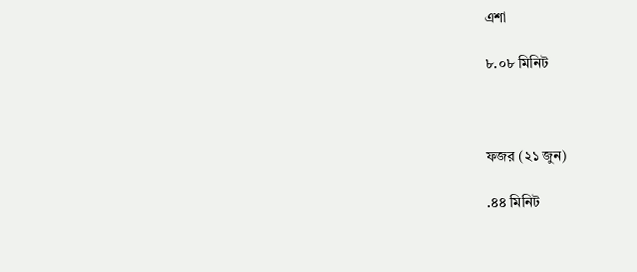এশা

৮.০৮ মিনিট



ফজর (২১ জুন)

.৪৪ মিনিট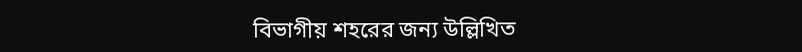বিভাগীয় শহরের জন্য উল্লিখিত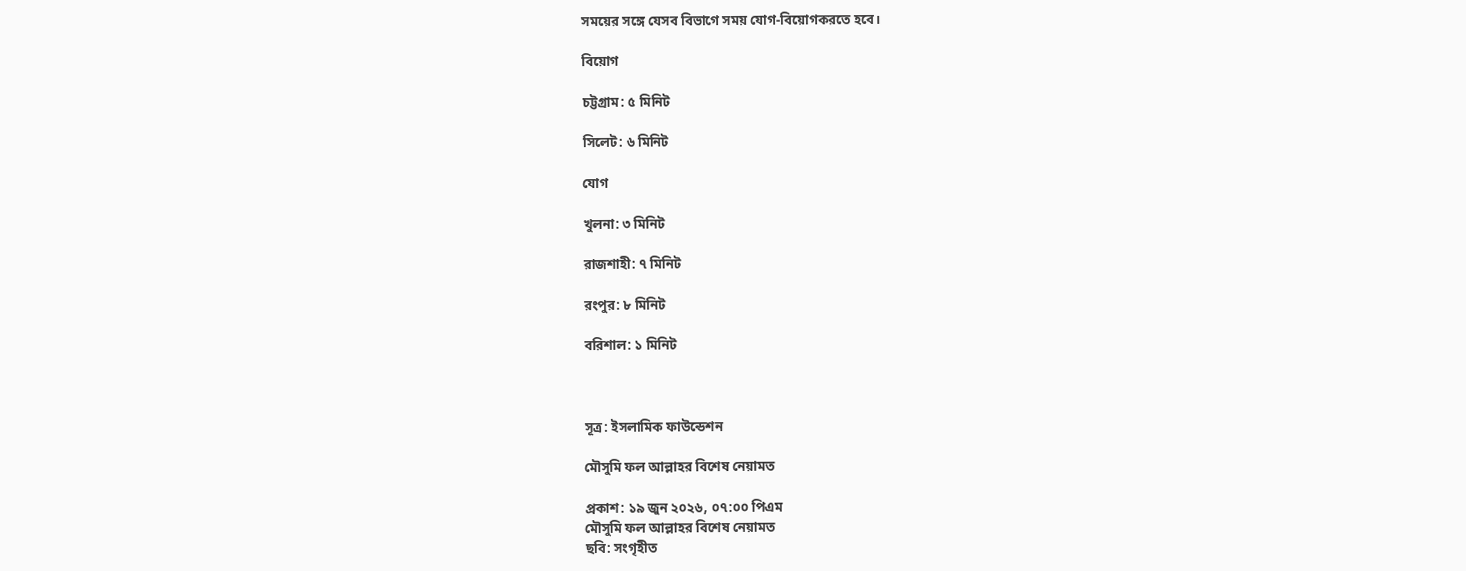সময়ের সঙ্গে যেসব বিভাগে সময় যোগ-বিয়োগকরতে হবে।

বিয়োগ

চট্টগ্রাম: ৫ মিনিট

সিলেট: ৬ মিনিট

যোগ

খুলনা: ৩ মিনিট

রাজশাহী: ৭ মিনিট

রংপুর: ৮ মিনিট

বরিশাল: ১ মিনিট



সূত্র: ইসলামিক ফাউন্ডেশন

মৌসুমি ফল আল্লাহর বিশেষ নেয়ামত

প্রকাশ: ১৯ জুন ২০২৬, ০৭:০০ পিএম
মৌসুমি ফল আল্লাহর বিশেষ নেয়ামত
ছবি: সংগৃহীত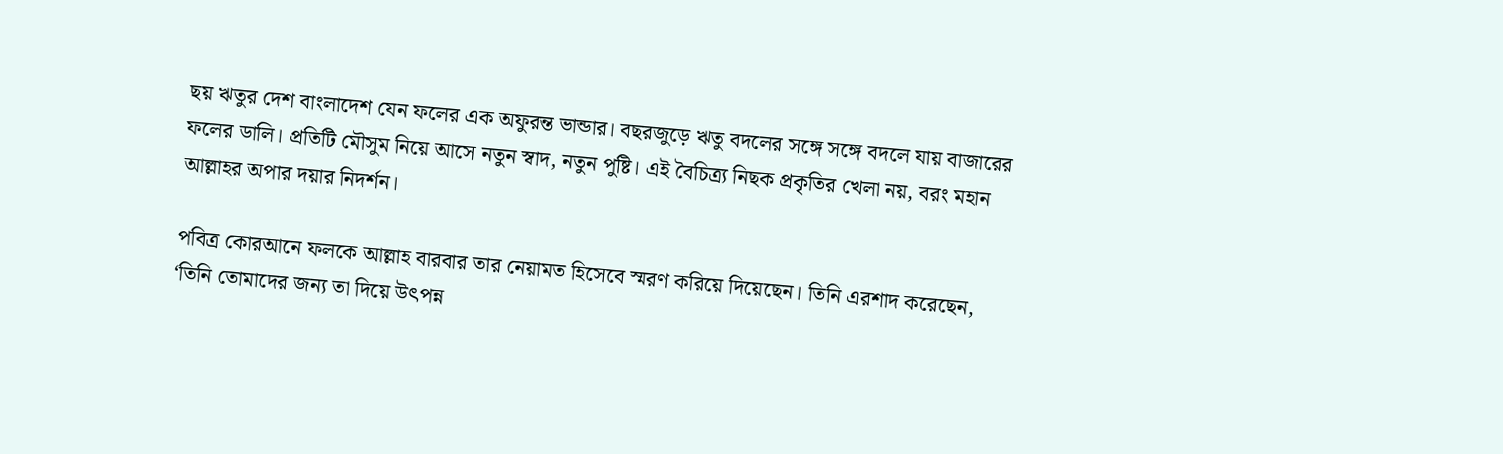ছয় ঋতুর দেশ বাংলাদেশ যেন ফলের এক অফুরন্ত ভান্ডার। বছরজুড়ে ঋতু বদলের সঙ্গে সঙ্গে বদলে যায় বাজারের ফলের ডালি। প্রতিটি মৌসুম নিয়ে আসে নতুন স্বাদ, নতুন পুষ্টি। এই বৈচিত্র্য নিছক প্রকৃতির খেলা নয়, বরং মহান আল্লাহর অপার দয়ার নিদর্শন।

পবিত্র কোরআনে ফলকে আল্লাহ বারবার তার নেয়ামত হিসেবে স্মরণ করিয়ে দিয়েছেন। তিনি এরশাদ করেছেন, ‘তিনি তোমাদের জন্য তা দিয়ে উৎপন্ন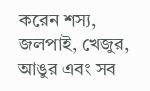করেন শস্য, জলপাই, খেজুর, আঙুর এবং সব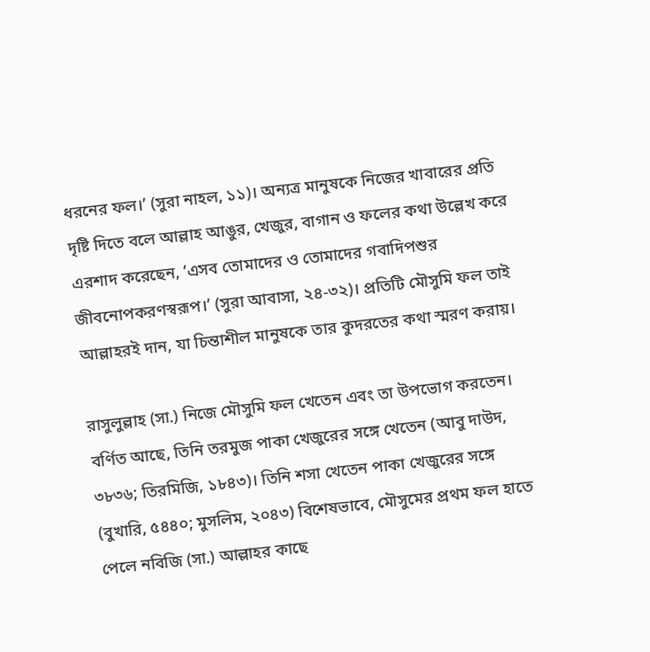ধরনের ফল।’ (সুরা নাহল, ১১)। অন্যত্র মানুষকে নিজের খাবারের প্রতি দৃষ্টি দিতে বলে আল্লাহ আঙুর, খেজুর, বাগান ও ফলের কথা উল্লেখ করে এরশাদ করেছেন, ‘এসব তোমাদের ও তোমাদের গবাদিপশুর জীবনোপকরণস্বরূপ।’ (সুরা আবাসা, ২৪-৩২)। প্রতিটি মৌসুমি ফল তাই আল্লাহরই দান, যা চিন্তাশীল মানুষকে তার কুদরতের কথা স্মরণ করায়।

রাসুলুল্লাহ (সা.) নিজে মৌসুমি ফল খেতেন এবং তা উপভোগ করতেন। বর্ণিত আছে, তিনি তরমুজ পাকা খেজুরের সঙ্গে খেতেন (আবু দাউদ, ৩৮৩৬; তিরমিজি, ১৮৪৩)। তিনি শসা খেতেন পাকা খেজুরের সঙ্গে (বুখারি, ৫৪৪০; মুসলিম, ২০৪৩) বিশেষভাবে, মৌসুমের প্রথম ফল হাতে পেলে নবিজি (সা.) আল্লাহর কাছে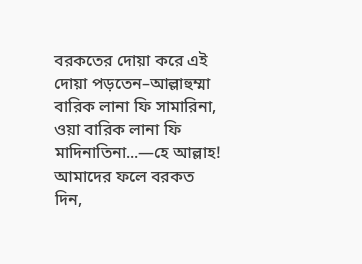বরকতের দোয়া করে এই দোয়া পড়তেন–আল্লাহুম্মা বারিক লানা ফি সামারিনা, ওয়া বারিক লানা ফি মাদিনাতিনা...—হে আল্লাহ! আমাদের ফলে বরকত দিন,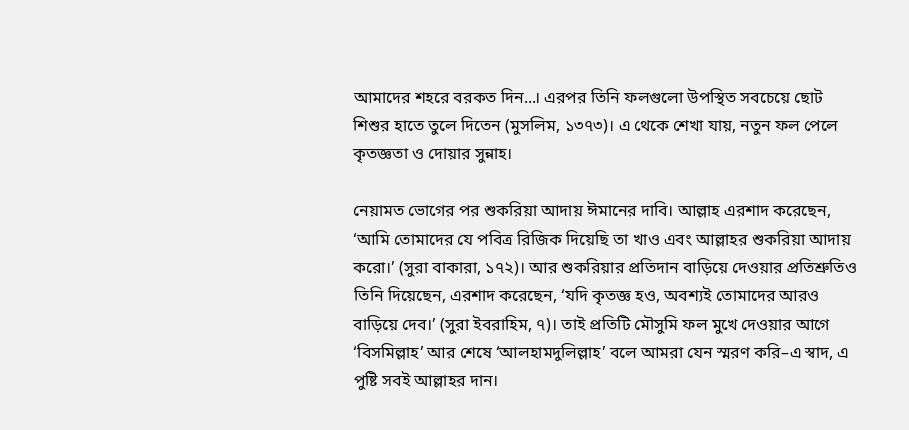আমাদের শহরে বরকত দিন...। এরপর তিনি ফলগুলো উপস্থিত সবচেয়ে ছোট শিশুর হাতে তুলে দিতেন (মুসলিম, ১৩৭৩)। এ থেকে শেখা যায়, নতুন ফল পেলে কৃতজ্ঞতা ও দোয়ার সুন্নাহ।

নেয়ামত ভোগের পর শুকরিয়া আদায় ঈমানের দাবি। আল্লাহ এরশাদ করেছেন, ‘আমি তোমাদের যে পবিত্র রিজিক দিয়েছি তা খাও এবং আল্লাহর শুকরিয়া আদায় করো।’ (সুরা বাকারা, ১৭২)। আর শুকরিয়ার প্রতিদান বাড়িয়ে দেওয়ার প্রতিশ্রুতিও তিনি দিয়েছেন, এরশাদ করেছেন, ‘যদি কৃতজ্ঞ হও, অবশ্যই তোমাদের আরও বাড়িয়ে দেব।’ (সুরা ইবরাহিম, ৭)। তাই প্রতিটি মৌসুমি ফল মুখে দেওয়ার আগে ‘বিসমিল্লাহ’ আর শেষে ‘আলহামদুলিল্লাহ’ বলে আমরা যেন স্মরণ করি–এ স্বাদ, এ পুষ্টি সবই আল্লাহর দান।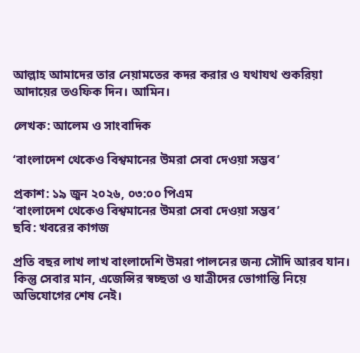আল্লাহ আমাদের তার নেয়ামতের কদর করার ও যথাযথ শুকরিয়া আদায়ের তওফিক দিন। আমিন।

লেখক: আলেম ও সাংবাদিক

‘বাংলাদেশ থেকেও বিশ্বমানের উমরা সেবা দেওয়া সম্ভব’

প্রকাশ: ১৯ জুন ২০২৬, ০৩:০০ পিএম
‘বাংলাদেশ থেকেও বিশ্বমানের উমরা সেবা দেওয়া সম্ভব’
ছবি: খবরের কাগজ

প্রতি বছর লাখ লাখ বাংলাদেশি উমরা পালনের জন্য সৌদি আরব যান। কিন্তু সেবার মান, এজেন্সির স্বচ্ছতা ও যাত্রীদের ভোগান্তি নিয়ে অভিযোগের শেষ নেই।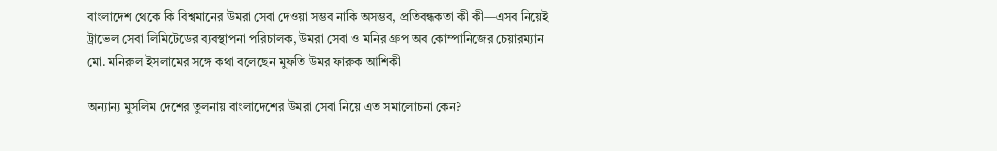বাংলাদেশ থেকে কি বিশ্বমানের উমরা সেবা দেওয়া সম্ভব নাকি অসম্ভব, প্রতিবন্ধকতা কী কী—এসব নিয়েই ট্রাভেল সেবা লিমিটেডের ব্যবস্থাপনা পরিচালক, উমরা সেবা ও মনির গ্রুপ অব কোম্পানিজের চেয়ারম্যান মো. মনিরুল ইসলামের সঙ্গে কথা বলেছেন মুফতি উমর ফারুক আশিকী

অন্যান্য মুসলিম দেশের তুলনায় বাংলাদেশের উমরা সেবা নিয়ে এত সমালোচনা কেন?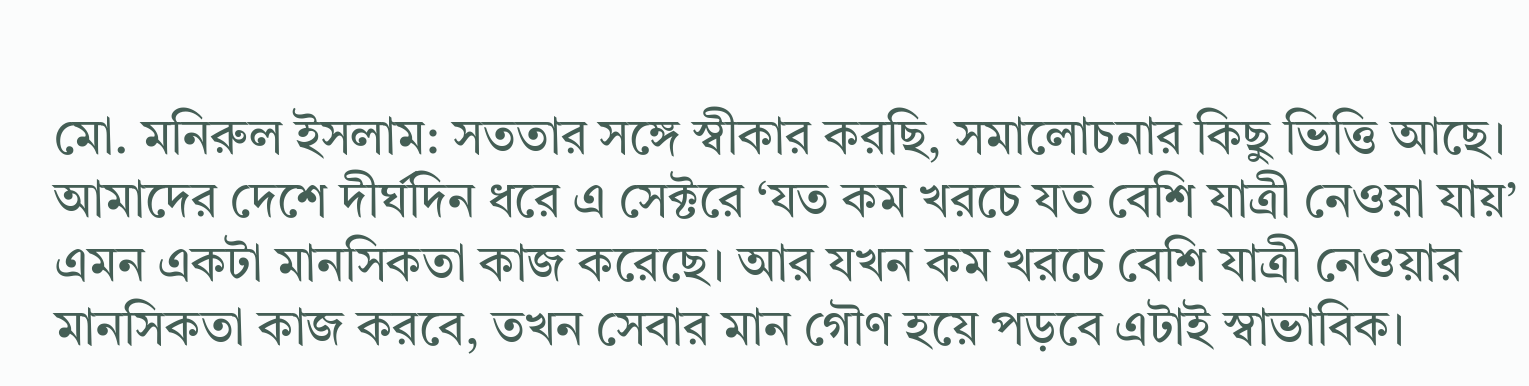মো. মনিরুল ইসলাম: সততার সঙ্গে স্বীকার করছি, সমালোচনার কিছু ভিত্তি আছে। আমাদের দেশে দীর্ঘদিন ধরে এ সেক্টরে ‘যত কম খরচে যত বেশি যাত্রী নেওয়া যায়’ এমন একটা মানসিকতা কাজ করেছে। আর যখন কম খরচে বেশি যাত্রী নেওয়ার মানসিকতা কাজ করবে, তখন সেবার মান গৌণ হয়ে পড়বে এটাই স্বাভাবিক।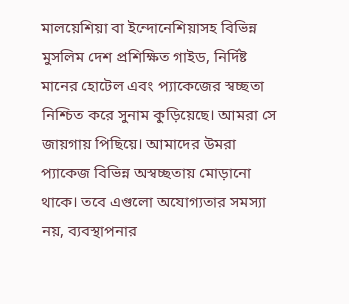মালয়েশিয়া বা ইন্দোনেশিয়াসহ বিভিন্ন মুসলিম দেশ প্রশিক্ষিত গাইড, নির্দিষ্ট মানের হোটেল এবং প্যাকেজের স্বচ্ছতা নিশ্চিত করে সুনাম কুড়িয়েছে। আমরা সে জায়গায় পিছিয়ে। আমাদের উমরা প্যাকেজ বিভিন্ন অস্বচ্ছতায় মোড়ানো থাকে। তবে এগুলো অযোগ্যতার সমস্যা নয়, ব্যবস্থাপনার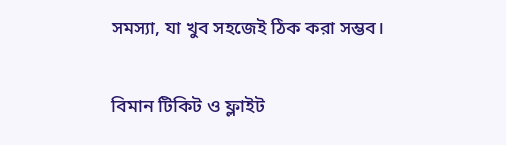সমস্যা, যা খুব সহজেই ঠিক করা সম্ভব।

বিমান টিকিট ও ফ্লাইট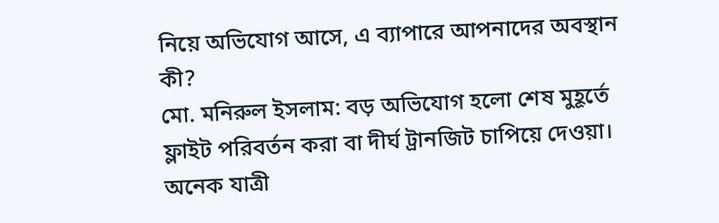নিয়ে অভিযোগ আসে, এ ব্যাপারে আপনাদের অবস্থান কী?
মো. মনিরুল ইসলাম: বড় অভিযোগ হলো শেষ মুহূর্তে ফ্লাইট পরিবর্তন করা বা দীর্ঘ ট্রানজিট চাপিয়ে দেওয়া। অনেক যাত্রী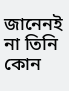জানেনই না তিনি কোন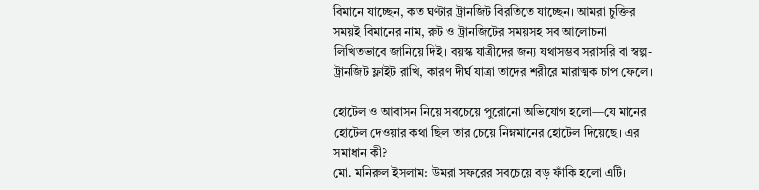বিমানে যাচ্ছেন, কত ঘণ্টার ট্রানজিট বিরতিতে যাচ্ছেন। আমরা চুক্তির সময়ই বিমানের নাম, রুট ও ট্রানজিটের সময়সহ সব আলোচনা লিখিতভাবে জানিয়ে দিই। বয়স্ক যাত্রীদের জন্য যথাসম্ভব সরাসরি বা স্বল্প-ট্রানজিট ফ্লাইট রাখি, কারণ দীর্ঘ যাত্রা তাদের শরীরে মারাত্মক চাপ ফেলে।

হোটেল ও আবাসন নিয়ে সবচেয়ে পুরোনো অভিযোগ হলো—যে মানের হোটেল দেওয়ার কথা ছিল তার চেয়ে নিম্নমানের হোটেল দিয়েছে। এর সমাধান কী?
মো. মনিরুল ইসলাম: উমরা সফরের সবচেয়ে বড় ফাঁকি হলো এটি।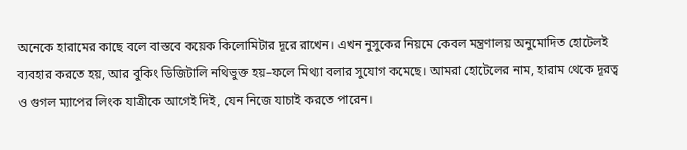অনেকে হারামের কাছে বলে বাস্তবে কয়েক কিলোমিটার দূরে রাখেন। এখন নুসুকের নিয়মে কেবল মন্ত্রণালয় অনুমোদিত হোটেলই ব্যবহার করতে হয়, আর বুকিং ডিজিটালি নথিভুক্ত হয়–ফলে মিথ্যা বলার সুযোগ কমেছে। আমরা হোটেলের নাম, হারাম থেকে দূরত্ব ও গুগল ম্যাপের লিংক যাত্রীকে আগেই দিই, যেন নিজে যাচাই করতে পারেন।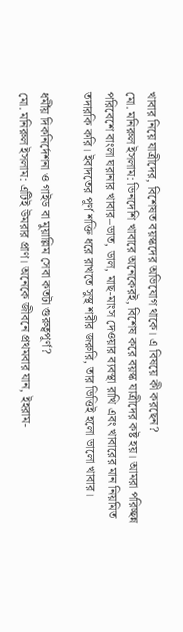খাবার নিয়ে যাত্রীদের, বিশেষত বয়স্কদের অভিযোগ থাকে। এ বিষয়ে কী করছেন?
মো. মনিরুল ইসলাম: ভিনদেশি খাবারে অনেকেরই, বিশেষ করে বয়স্ক যাত্রীদের কষ্ট হয়। আমরা পরিচ্ছন্ন পরিবেশে বাংলা ঘরানার খাবার–ভাত, ডাল, মাছ-মাংস দেওয়ার ব্যবস্থা রাখি এবং খাবারের মান নিয়মিত তদারকি করি। ইবাদতের পূর্ণ শক্তি ধরে রাখতে সুস্থ শরীর জরুরি, তার ভিত্তিই হলো ভালো খাবার।

ধর্মীয় দিকনির্দেশনা ও গাইড বা মুয়াল্লিম সেবা কতটা গুরুত্বপূর্ণ?
মো. মনিরুল ইসলাম: এটিই উমরার প্রাণ। অনেকে জীবনে প্রথমবার যান, ইহরাম-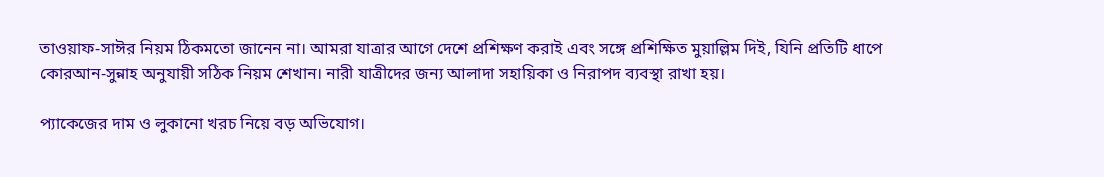তাওয়াফ-সাঈর নিয়ম ঠিকমতো জানেন না। আমরা যাত্রার আগে দেশে প্রশিক্ষণ করাই এবং সঙ্গে প্রশিক্ষিত মুয়াল্লিম দিই, যিনি প্রতিটি ধাপে কোরআন-সুন্নাহ অনুযায়ী সঠিক নিয়ম শেখান। নারী যাত্রীদের জন্য আলাদা সহায়িকা ও নিরাপদ ব্যবস্থা রাখা হয়।

প্যাকেজের দাম ও লুকানো খরচ নিয়ে বড় অভিযোগ।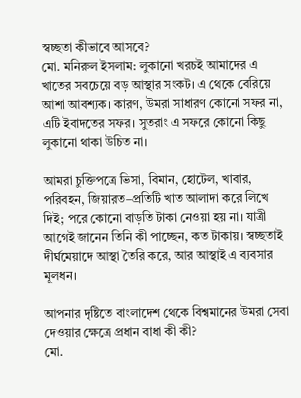স্বচ্ছতা কীভাবে আসবে?
মো. মনিরুল ইসলাম: লুকানো খরচই আমাদের এ খাতের সবচেয়ে বড় আস্থার সংকট। এ থেকে বেরিয়ে আশা আবশ্যক। কারণ, উমরা সাধারণ কোনো সফর না, এটি ইবাদতের সফর। সুতরাং এ সফরে কোনো কিছু লুকানো থাকা উচিত না।

আমরা চুক্তিপত্রে ভিসা, বিমান, হোটেল, খাবার, পরিবহন, জিয়ারত–প্রতিটি খাত আলাদা করে লিখে দিই; পরে কোনো বাড়তি টাকা নেওয়া হয় না। যাত্রী আগেই জানেন তিনি কী পাচ্ছেন, কত টাকায়। স্বচ্ছতাই দীর্ঘমেয়াদে আস্থা তৈরি করে, আর আস্থাই এ ব্যবসার মূলধন।

আপনার দৃষ্টিতে বাংলাদেশ থেকে বিশ্বমানের উমরা সেবা দেওয়ার ক্ষেত্রে প্রধান বাধা কী কী?
মো.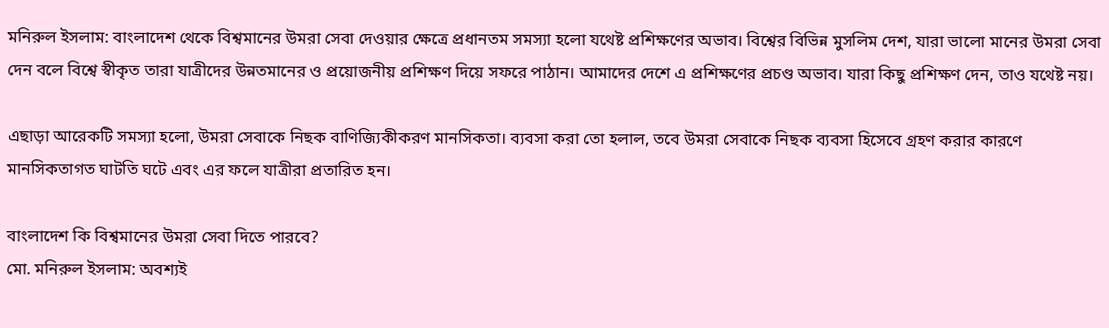মনিরুল ইসলাম: বাংলাদেশ থেকে বিশ্বমানের উমরা সেবা দেওয়ার ক্ষেত্রে প্রধানতম সমস্যা হলো যথেষ্ট প্রশিক্ষণের অভাব। বিশ্বের বিভিন্ন মুসলিম দেশ, যারা ভালো মানের উমরা সেবা দেন বলে বিশ্বে স্বীকৃত তারা যাত্রীদের উন্নতমানের ও প্রয়োজনীয় প্রশিক্ষণ দিয়ে সফরে পাঠান। আমাদের দেশে এ প্রশিক্ষণের প্রচণ্ড অভাব। যারা কিছু প্রশিক্ষণ দেন, তাও যথেষ্ট নয়।

এছাড়া আরেকটি সমস্যা হলো, উমরা সেবাকে নিছক বাণিজ্যিকীকরণ মানসিকতা। ব্যবসা করা তো হলাল, তবে উমরা সেবাকে নিছক ব্যবসা হিসেবে গ্রহণ করার কারণে মানসিকতাগত ঘাটতি ঘটে এবং এর ফলে যাত্রীরা প্রতারিত হন।

বাংলাদেশ কি বিশ্বমানের উমরা সেবা দিতে পারবে?
মো. মনিরুল ইসলাম: অবশ্যই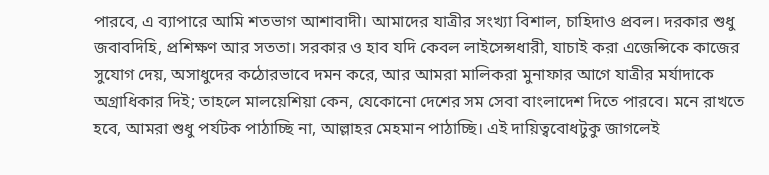পারবে, এ ব্যাপারে আমি শতভাগ আশাবাদী। আমাদের যাত্রীর সংখ্যা বিশাল, চাহিদাও প্রবল। দরকার শুধু জবাবদিহি, প্রশিক্ষণ আর সততা। সরকার ও হাব যদি কেবল লাইসেন্সধারী, যাচাই করা এজেন্সিকে কাজের সুযোগ দেয়, অসাধুদের কঠোরভাবে দমন করে, আর আমরা মালিকরা মুনাফার আগে যাত্রীর মর্যাদাকে অগ্রাধিকার দিই; তাহলে মালয়েশিয়া কেন, যেকোনো দেশের সম সেবা বাংলাদেশ দিতে পারবে। মনে রাখতে হবে, আমরা শুধু পর্যটক পাঠাচ্ছি না, আল্লাহর মেহমান পাঠাচ্ছি। এই দায়িত্ববোধটুকু জাগলেই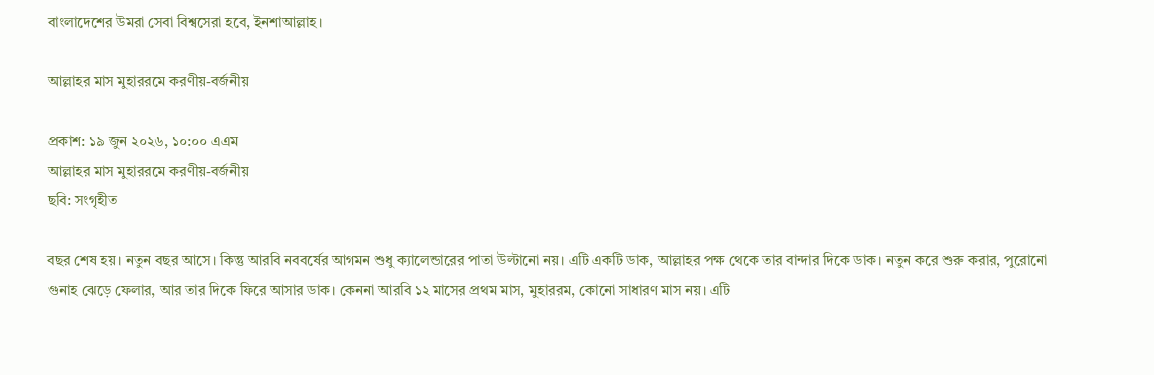বাংলাদেশের উমরা সেবা বিশ্বসেরা হবে, ইনশাআল্লাহ।

আল্লাহর মাস মুহাররমে করণীয়-বর্জনীয়

প্রকাশ: ১৯ জুন ২০২৬, ১০:০০ এএম
আল্লাহর মাস মুহাররমে করণীয়-বর্জনীয়
ছবি: সংগৃহীত

বছর শেষ হয়। নতুন বছর আসে। কিন্তু আরবি নববর্ষের আগমন শুধু ক্যালেন্ডারের পাতা উল্টানো নয়। এটি একটি ডাক, আল্লাহর পক্ষ থেকে তার বান্দার দিকে ডাক। নতুন করে শুরু করার, পুরোনো গুনাহ ঝেড়ে ফেলার, আর তার দিকে ফিরে আসার ডাক। কেননা আরবি ১২ মাসের প্রথম মাস, মুহাররম, কোনো সাধারণ মাস নয়। এটি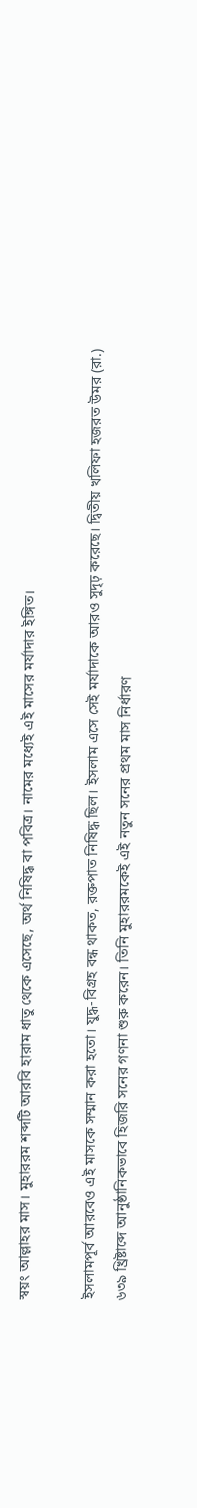স্বয়ং আল্লাহর মাস। মুহাররম শব্দটি আরবি হারাম ধাতু থেকে এসেছে, অর্থ নিষিদ্ধ বা পবিত্র। নামের মধ্যেই এই মাসের মর্যাদার ইঙ্গিত।

ইসলামপূর্ব আরবেও এই মাসকে সম্মান করা হতো। যুদ্ধ-বিগ্রহ বন্ধ থাকত, রক্তপাত নিষিদ্ধ ছিল। ইসলাম এসে সেই মর্যাদাকে আরও সুদৃঢ় করেছে। দ্বিতীয় খলিফা হজরত উমর (রা.) ৬৩৯ খ্রিষ্টাব্দে আনুষ্ঠানিকভাবে হিজরি সনের গণনা শুরু করেন। তিনি মুহাররমকেই এই নতুন সনের প্রথম মাস নির্ধারণ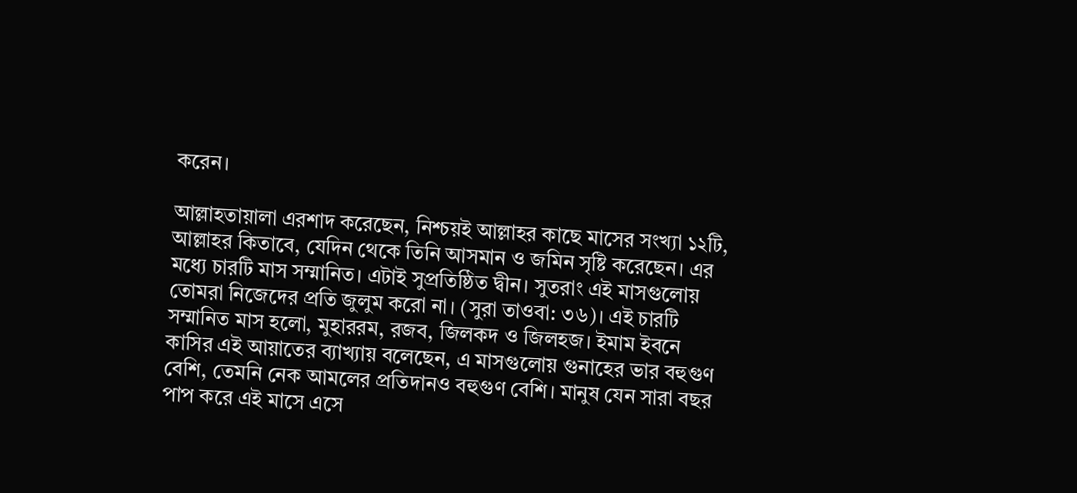করেন।

আল্লাহতায়ালা এরশাদ করেছেন, নিশ্চয়ই আল্লাহর কাছে মাসের সংখ্যা ১২টি, আল্লাহর কিতাবে, যেদিন থেকে তিনি আসমান ও জমিন সৃষ্টি করেছেন। এর মধ্যে চারটি মাস সম্মানিত। এটাই সুপ্রতিষ্ঠিত দ্বীন। সুতরাং এই মাসগুলোয় তোমরা নিজেদের প্রতি জুলুম করো না। (সুরা তাওবা: ৩৬)। এই চারটি সম্মানিত মাস হলো, মুহাররম, রজব, জিলকদ ও জিলহজ। ইমাম ইবনে কাসির এই আয়াতের ব্যাখ্যায় বলেছেন, এ মাসগুলোয় গুনাহের ভার বহুগুণ বেশি, তেমনি নেক আমলের প্রতিদানও বহুগুণ বেশি। মানুষ যেন সারা বছর পাপ করে এই মাসে এসে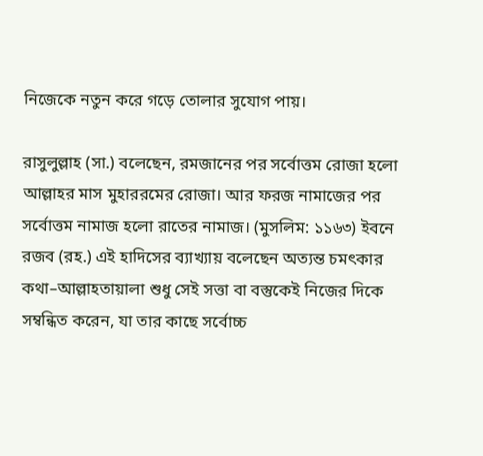নিজেকে নতুন করে গড়ে তোলার সুযোগ পায়।

রাসুলুল্লাহ (সা.) বলেছেন, রমজানের পর সর্বোত্তম রোজা হলো আল্লাহর মাস মুহাররমের রোজা। আর ফরজ নামাজের পর সর্বোত্তম নামাজ হলো রাতের নামাজ। (মুসলিম: ১১৬৩) ইবনে রজব (রহ.) এই হাদিসের ব্যাখ্যায় বলেছেন অত্যন্ত চমৎকার কথা–আল্লাহতায়ালা শুধু সেই সত্তা বা বস্তুকেই নিজের দিকে সম্বন্ধিত করেন, যা তার কাছে সর্বোচ্চ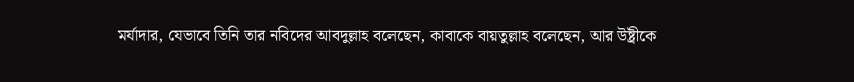মর্যাদার, যেভাবে তিনি তার নবিদের আবদুল্লাহ বলেছেন, কাবাকে বায়তুল্লাহ বলেছেন, আর উষ্ট্রীকে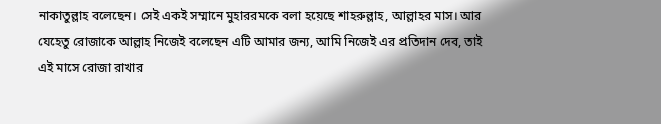নাকাতুল্লাহ বলেছেন। সেই একই সম্মানে মুহাররমকে বলা হয়েছে শাহরুল্লাহ, আল্লাহর মাস। আর যেহেতু রোজাকে আল্লাহ নিজেই বলেছেন এটি আমার জন্য, আমি নিজেই এর প্রতিদান দেব, তাই এই মাসে রোজা রাখার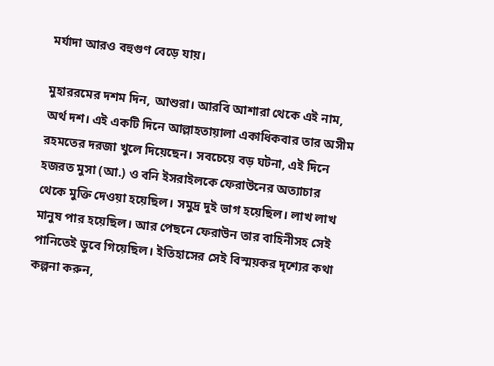মর্যাদা আরও বহুগুণ বেড়ে যায়।

মুহাররমের দশম দিন, আশুরা। আরবি আশারা থেকে এই নাম, অর্থ দশ। এই একটি দিনে আল্লাহতায়ালা একাধিকবার তার অসীম রহমতের দরজা খুলে দিয়েছেন। সবচেয়ে বড় ঘটনা, এই দিনে হজরত মুসা (আ.) ও বনি ইসরাইলকে ফেরাউনের অত্যাচার থেকে মুক্তি দেওয়া হয়েছিল। সমুদ্র দুই ভাগ হয়েছিল। লাখ লাখ মানুষ পার হয়েছিল। আর পেছনে ফেরাউন তার বাহিনীসহ সেই পানিতেই ডুবে গিয়েছিল। ইতিহাসের সেই বিস্ময়কর দৃশ্যের কথা কল্পনা করুন,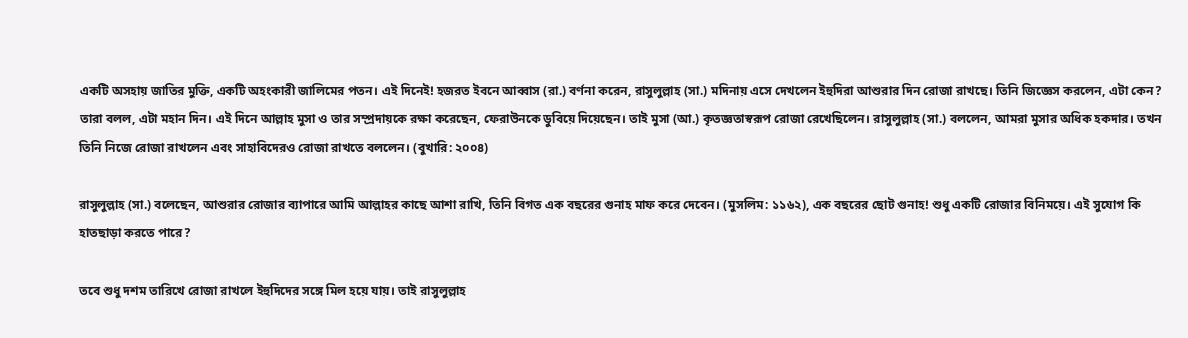একটি অসহায় জাতির মুক্তি, একটি অহংকারী জালিমের পতন। এই দিনেই! হজরত ইবনে আব্বাস (রা.) বর্ণনা করেন, রাসুলুল্লাহ (সা.) মদিনায় এসে দেখলেন ইহুদিরা আশুরার দিন রোজা রাখছে। তিনি জিজ্ঞেস করলেন, এটা কেন? তারা বলল, এটা মহান দিন। এই দিনে আল্লাহ মুসা ও তার সম্প্রদায়কে রক্ষা করেছেন, ফেরাউনকে ডুবিয়ে দিয়েছেন। তাই মুসা (আ.) কৃতজ্ঞতাস্বরূপ রোজা রেখেছিলেন। রাসুলুল্লাহ (সা.) বললেন, আমরা মুসার অধিক হকদার। তখন তিনি নিজে রোজা রাখলেন এবং সাহাবিদেরও রোজা রাখতে বললেন। (বুখারি: ২০০৪)

রাসুলুল্লাহ (সা.) বলেছেন, আশুরার রোজার ব্যাপারে আমি আল্লাহর কাছে আশা রাখি, তিনি বিগত এক বছরের গুনাহ মাফ করে দেবেন। (মুসলিম: ১১৬২), এক বছরের ছোট গুনাহ! শুধু একটি রোজার বিনিময়ে। এই সুযোগ কি হাতছাড়া করতে পারে?

তবে শুধু দশম তারিখে রোজা রাখলে ইহুদিদের সঙ্গে মিল হয়ে যায়। তাই রাসুলুল্লাহ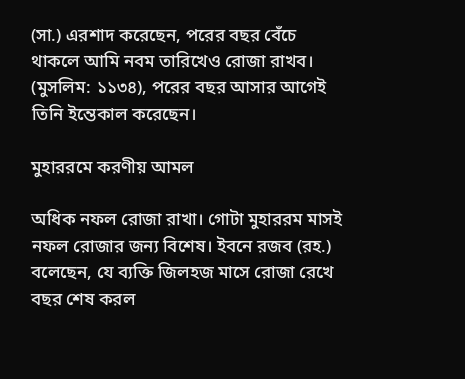(সা.) এরশাদ করেছেন, পরের বছর বেঁচে থাকলে আমি নবম তারিখেও রোজা রাখব। (মুসলিম: ১১৩৪), পরের বছর আসার আগেই তিনি ইন্তেকাল করেছেন।

মুহাররমে করণীয় আমল

অধিক নফল রোজা রাখা। গোটা মুহাররম মাসই নফল রোজার জন্য বিশেষ। ইবনে রজব (রহ.) বলেছেন, যে ব্যক্তি জিলহজ মাসে রোজা রেখে বছর শেষ করল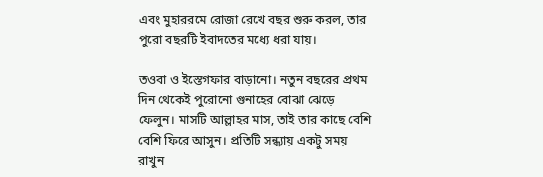এবং মুহাররমে রোজা রেখে বছর শুরু করল, তার পুরো বছরটি ইবাদতের মধ্যে ধরা যায়।

তওবা ও ইস্তেগফার বাড়ানো। নতুন বছরের প্রথম দিন থেকেই পুরোনো গুনাহের বোঝা ঝেড়ে ফেলুন। মাসটি আল্লাহর মাস, তাই তার কাছে বেশি বেশি ফিরে আসুন। প্রতিটি সন্ধ্যায় একটু সময় রাখুন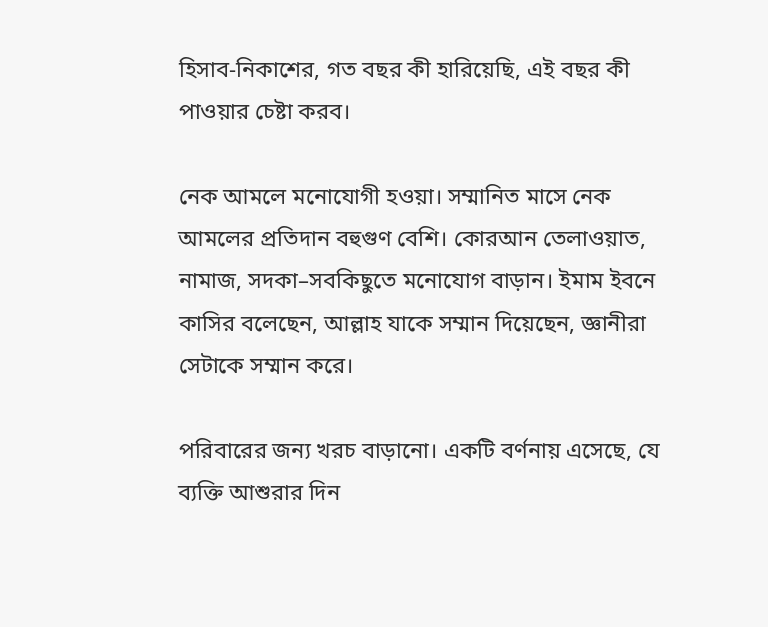হিসাব-নিকাশের, গত বছর কী হারিয়েছি, এই বছর কী পাওয়ার চেষ্টা করব।

নেক আমলে মনোযোগী হওয়া। সম্মানিত মাসে নেক আমলের প্রতিদান বহুগুণ বেশি। কোরআন তেলাওয়াত, নামাজ, সদকা–সবকিছুতে মনোযোগ বাড়ান। ইমাম ইবনে কাসির বলেছেন, আল্লাহ যাকে সম্মান দিয়েছেন, জ্ঞানীরা সেটাকে সম্মান করে।

পরিবারের জন্য খরচ বাড়ানো। একটি বর্ণনায় এসেছে, যে ব্যক্তি আশুরার দিন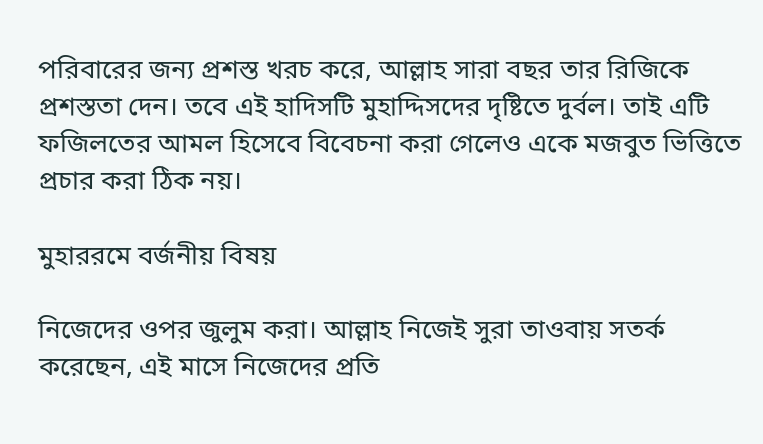পরিবারের জন্য প্রশস্ত খরচ করে, আল্লাহ সারা বছর তার রিজিকে প্রশস্ততা দেন। তবে এই হাদিসটি মুহাদ্দিসদের দৃষ্টিতে দুর্বল। তাই এটি ফজিলতের আমল হিসেবে বিবেচনা করা গেলেও একে মজবুত ভিত্তিতে প্রচার করা ঠিক নয়।

মুহাররমে বর্জনীয় বিষয়

নিজেদের ওপর জুলুম করা। আল্লাহ নিজেই সুরা তাওবায় সতর্ক করেছেন, এই মাসে নিজেদের প্রতি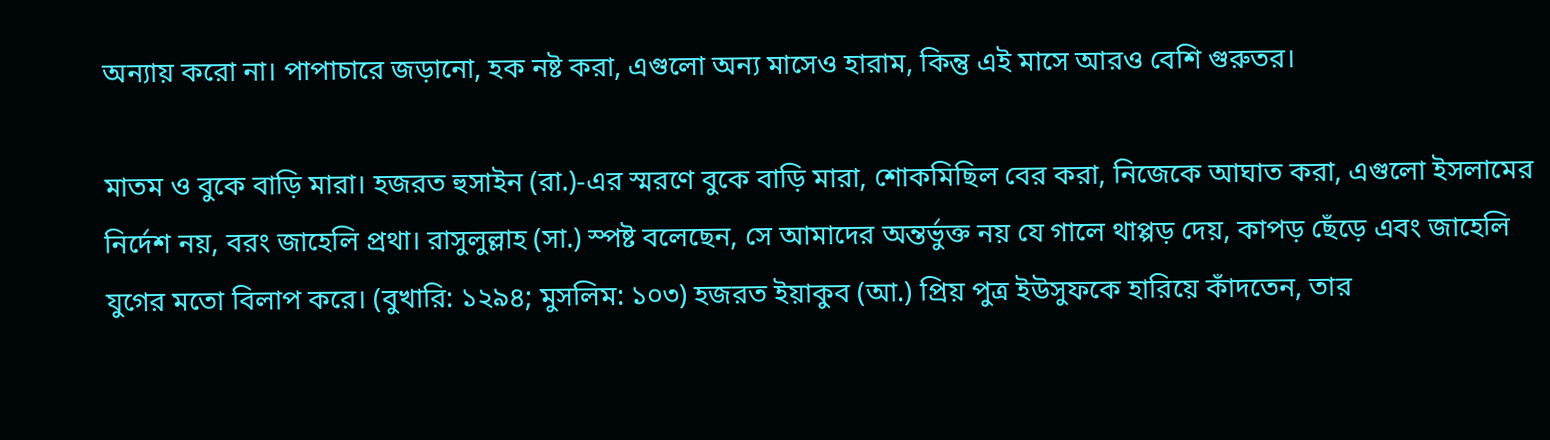অন্যায় করো না। পাপাচারে জড়ানো, হক নষ্ট করা, এগুলো অন্য মাসেও হারাম, কিন্তু এই মাসে আরও বেশি গুরুতর।

মাতম ও বুকে বাড়ি মারা। হজরত হুসাইন (রা.)-এর স্মরণে বুকে বাড়ি মারা, শোকমিছিল বের করা, নিজেকে আঘাত করা, এগুলো ইসলামের নির্দেশ নয়, বরং জাহেলি প্রথা। রাসুলুল্লাহ (সা.) স্পষ্ট বলেছেন, সে আমাদের অন্তর্ভুক্ত নয় যে গালে থাপ্পড় দেয়, কাপড় ছেঁড়ে এবং জাহেলি যুগের মতো বিলাপ করে। (বুখারি: ১২৯৪; মুসলিম: ১০৩) হজরত ইয়াকুব (আ.) প্রিয় পুত্র ইউসুফকে হারিয়ে কাঁদতেন, তার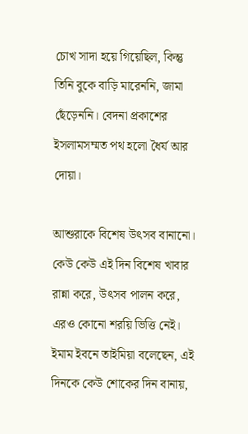চোখ সাদা হয়ে গিয়েছিল, কিন্তু তিনি বুকে বাড়ি মারেননি, জামা ছেঁড়েননি। বেদনা প্রকাশের ইসলামসম্মত পথ হলো ধৈর্য আর দোয়া।

আশুরাকে বিশেষ উৎসব বানানো। কেউ কেউ এই দিন বিশেষ খাবার রান্না করে, উৎসব পালন করে, এরও কোনো শরয়ি ভিত্তি নেই। ইমাম ইবনে তাইমিয়া বলেছেন, এই দিনকে কেউ শোকের দিন বানায়,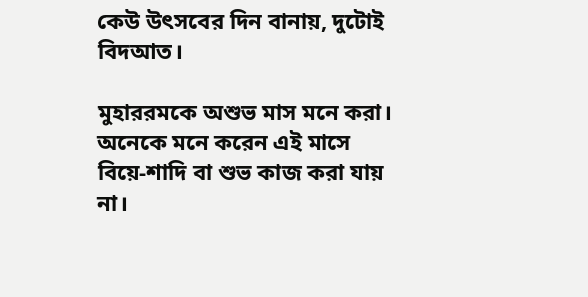কেউ উৎসবের দিন বানায়, দুটোই বিদআত।

মুহাররমকে অশুভ মাস মনে করা। অনেকে মনে করেন এই মাসে বিয়ে-শাদি বা শুভ কাজ করা যায় না।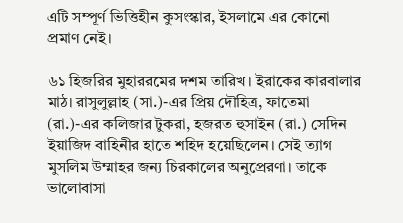এটি সম্পূর্ণ ভিত্তিহীন কুসংস্কার, ইসলামে এর কোনো প্রমাণ নেই।

৬১ হিজরির মুহাররমের দশম তারিখ। ইরাকের কারবালার মাঠ। রাসুলুল্লাহ (সা.)-এর প্রিয় দৌহিত্র, ফাতেমা (রা.)-এর কলিজার টুকরা, হজরত হুসাইন (রা.) সেদিন ইয়াজিদ বাহিনীর হাতে শহিদ হয়েছিলেন। সেই ত্যাগ মুসলিম উম্মাহর জন্য চিরকালের অনুপ্রেরণা। তাকে ভালোবাসা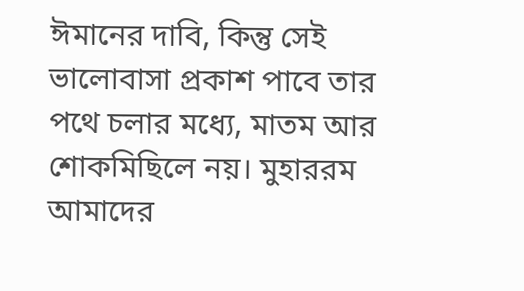ঈমানের দাবি, কিন্তু সেই ভালোবাসা প্রকাশ পাবে তার পথে চলার মধ্যে, মাতম আর শোকমিছিলে নয়। মুহাররম আমাদের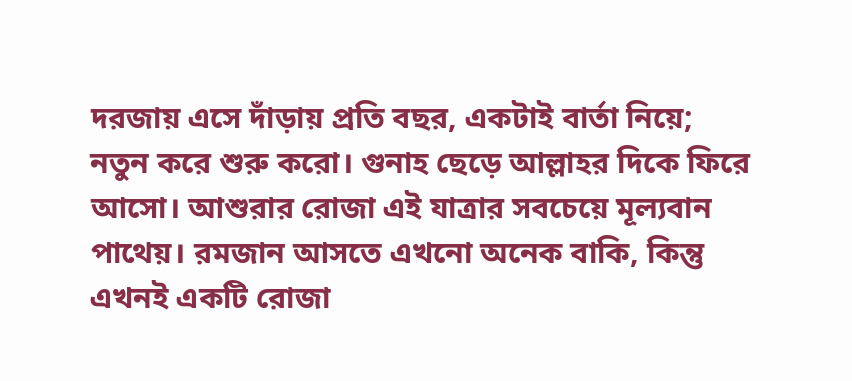দরজায় এসে দাঁড়ায় প্রতি বছর, একটাই বার্তা নিয়ে; নতুন করে শুরু করো। গুনাহ ছেড়ে আল্লাহর দিকে ফিরে আসো। আশুরার রোজা এই যাত্রার সবচেয়ে মূল্যবান পাথেয়। রমজান আসতে এখনো অনেক বাকি, কিন্তু এখনই একটি রোজা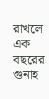রাখলে এক বছরের গুনাহ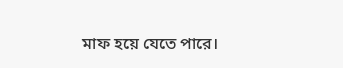মাফ হয়ে যেতে পারে।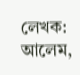লেখক: আলেম,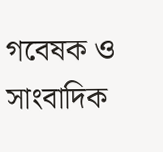গবেষক ও সাংবাদিক